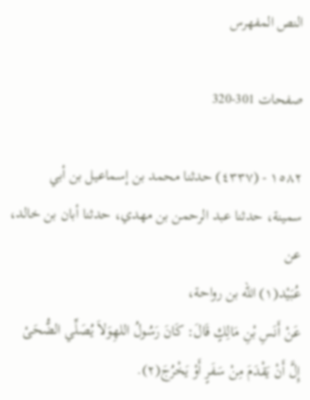النص المفهرس

صفحات 301-320

١٥٨٢ - (٤٣٣٧) حدثنا محمد بن إسماعيل بن أبي
سمينة، حدثنا عبد الرحمن بن مهدي، حدثنا أبان بن خالد، عن
عُبَيْد(١) الله بن رواحة،
عَنْ أَنَسِ بْنِ مَالِكٍ قَالَ: كَانَ رَسُولُ اللهِوَلاَ يُصَلِّي الضُّحَىْ
إِلَّ أَنْ يَقْدَمَ مِنْ سَفَرٍ أَوْ يَخْرُجَ(٢).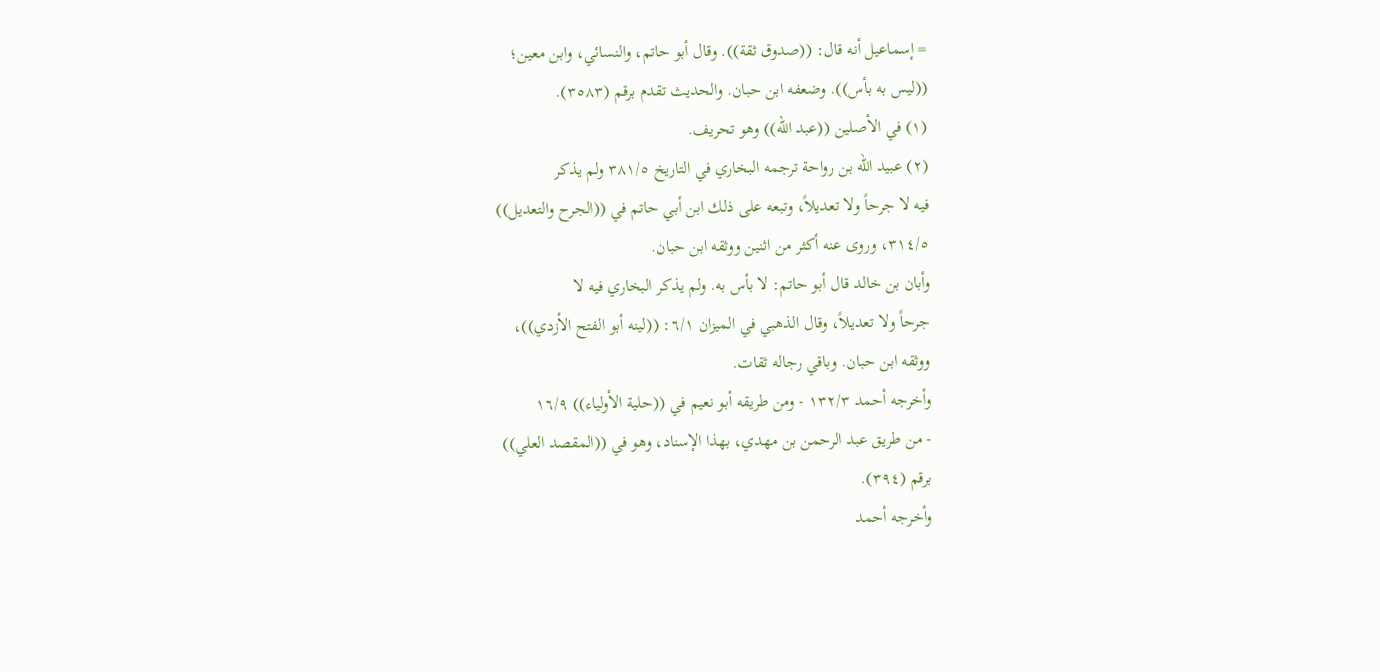= إسماعيل أنه قال: ((صدوق ثقة)). وقال أبو حاتم، والنسائي، وابن معين؛
((ليس به بأس)). وضعفه ابن حبان. والحديث تقدم برقم (٣٥٨٣).
(١) في الأصلين ((عبد الله)) وهو تحريف.
(٢) عبيد الله بن رواحة ترجمه البخاري في التاريخ ٣٨١/٥ ولم يذكر
فيه لا جرحاً ولا تعديلاً، وتبعه على ذلك ابن أبي حاتم في ((الجرح والتعديل))
٣١٤/٥، وروى عنه أكثر من اثنين ووثقه ابن حبان.
وأبان بن خالد قال أبو حاتم: لا بأس به. ولم يذكر البخاري فيه لا
جرحاً ولا تعديلاً، وقال الذهبي في الميزان ٦/١: ((لينه أبو الفتح الأزدي))،
ووثقه ابن حبان. وباقي رجاله ثقات.
وأخرجه أحمد ١٣٢/٣ - ومن طريقه أبو نعيم في ((حلية الأولياء)) ١٦/٩
- من طريق عبد الرحمن بن مهدي، بهذا الإسناد، وهو في ((المقصد العلي))
برقم (٣٩٤).
وأخرجه أحمد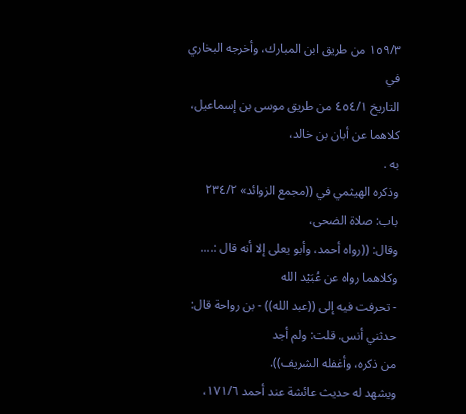١٥٩/٣ من طريق ابن المبارك، وأخرجه البخاري في
التاريخ ٤٥٤/١ من طريق موسى بن إسماعيل، كلاهما عن أبان بن خالد،
به .
وذكره الهيثمي في ((مجمع الزوائد» ٢٣٤/٢ باب: صلاة الضحى،
وقال: ((رواه أحمد، وأبو يعلى إلا أنه قال :.... وكلاهما رواه عن عُبَيْد الله
- تحرفت فيه إلى ((عبد الله)) - بن رواحة قال: حدثني أنس. قلت: ولم أجد
من ذكره، وأغفله الشريف)).
ويشهد له حديث عائشة عند أحمد ١٧١/٦،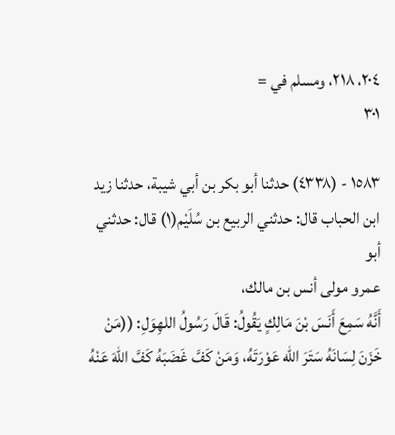٢٠٤، ٢١٨، ومسلم في =
٣٠١

١٥٨٣ - (٤٣٣٨) حدثنا أبو بكر بن أبي شيبة، حدثنا زيد
ابن الحباب قال: حدثني الربيع بن سُلَيْم(١) قال: حدثني أبو
عمرو مولى أنس بن مالك،
أَنَّهُ سَمِعَ أَنَسَ بْنَ مَالِكٍ يَقُولُ: قَالَ رَسُولُ اللهِوَلِ: ((مَنْ
خَزَنَ لِسَانَهُ سَتَرَ الله عَوْرَتَهُ، وَمَنْ كَفَّ غَضَبَهُ كَفَّ اللهَ عَنْهُ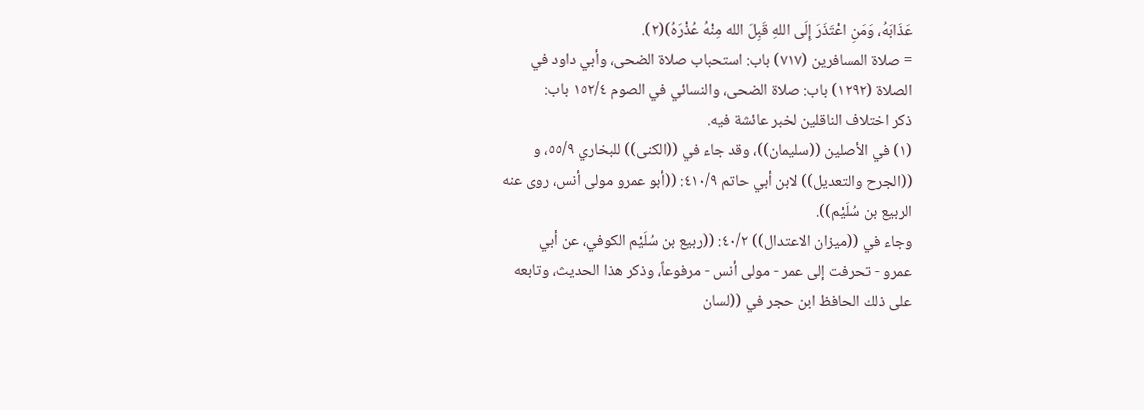عَذَابَهُ، وَمَنِ اعْتَذَرَ إِلَى اللهِ قَبِلَ الله مِنْهُ عُذْرَهُ)(٢).
= صلاة المسافرين (٧١٧) باب: استحباب صلاة الضحى، وأبي داود في
الصلاة (١٢٩٢) باب: صلاة الضحى، والنسائي في الصوم ١٥٢/٤ باب:
ذكر اختلاف الناقلين لخبر عائشة فيه.
(١) في الأصلین ((سليمان))، وقد جاء في ((الكنى)) للبخاري ٥٥/٩، و
((الجرح والتعديل)) لابن أبي حاتم ٤١٠/٩: ((أبو عمرو مولى أنس، روى عنه
الربيع بن سُلَيْم)).
وجاء في ((ميزان الاعتدال)) ٤٠/٢: ((ربيع بن سُلَيْم الكوفي، عن أبي
عمرو - تحرفت إلى عمر - مولى أنس - مرفوعاً، وذكر هذا الحديث، وتابعه
على ذلك الحافظ ابن حجر في ((لسان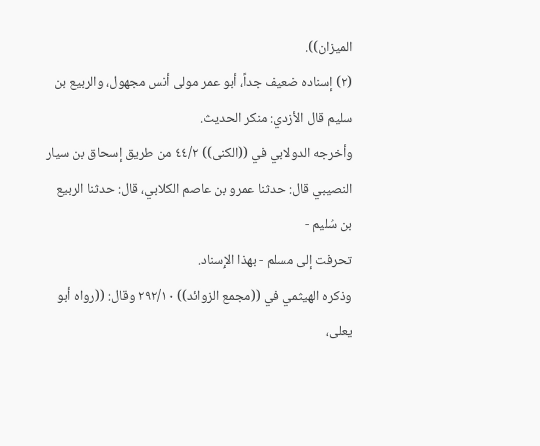الميزان)).
(٢) إسناده ضعيف جداً، أبو عمر مولى أنس مجهول، والربيع بن
سليم قال الأزدي: منكر الحديث.
وأخرجه الدولابي في ((الكنى)) ٤٤/٢ من طريق إسحاق بن سيار
النصيبي قال: حدثنا عمرو بن عاصم الكلابي، قال: حدثنا الربيع بن سُليم -
تحرفت إلی مسلم - بهذا الإِسناد.
وذكره الهيثمي في ((مجمع الزوائد)) ٢٩٢/١٠ وقال: ((رواه أبو يعلى،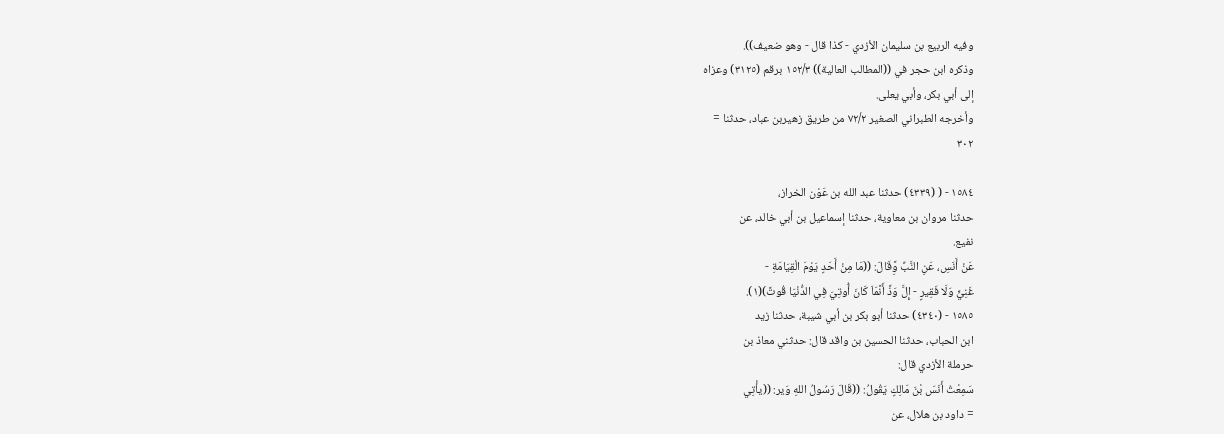وفيه الربيع بن سليمان الأزدي - كذا قال - وهو ضعيف)).
وذكره ابن حجر في ((المطالب العالية)) ١٥٢/٣ برقم (٣١٢٥) وعزاه
إلى أبي بكر، وأبي يعلى.
وأخرجه الطبراني الصغير ٧٢/٢ من طريق زهيربن عباد، حدثنا =
٣٠٢

١٥٨٤ - ( (٤٣٣٩) حدثنا عبد الله بن عَوْن الخراز،
حدثنا مروان بن معاوية، حدثنا إسماعيل بن أبي خالد، عن
نفیع.
عَنْ أَنَسِ، عَنِ النَّبِّ وَِّقَالَ: ((مَا مِنْ أَحَدٍ يَوْمَ الْقِيَامَةِ -
غَنِيٍّ وَلَا فَقِيرٍ - إِلَّ وَذَّ أَنَّمَاَ كَانَ أُوتِيَ فِي الدُّنْيَا قُوتً)(١).
١٥٨٥ - (٤٣٤٠) حدثنا أبو بكر بن أبي شيبة، حدثنا زيد
ابن الحباب، حدثنا الحسين بن واقد قال: حدثني معاذ بن
حرملة الأزدي قال:
سَمِعْتُ أَنَسَ بْنَ مَالِكٍ يَقُولُ: ((قَالَ رَسُولُ اللهِ وَير: ((يأْتِي
= داود بن هلال، عن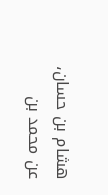هشام بن حسان، عن محمد بن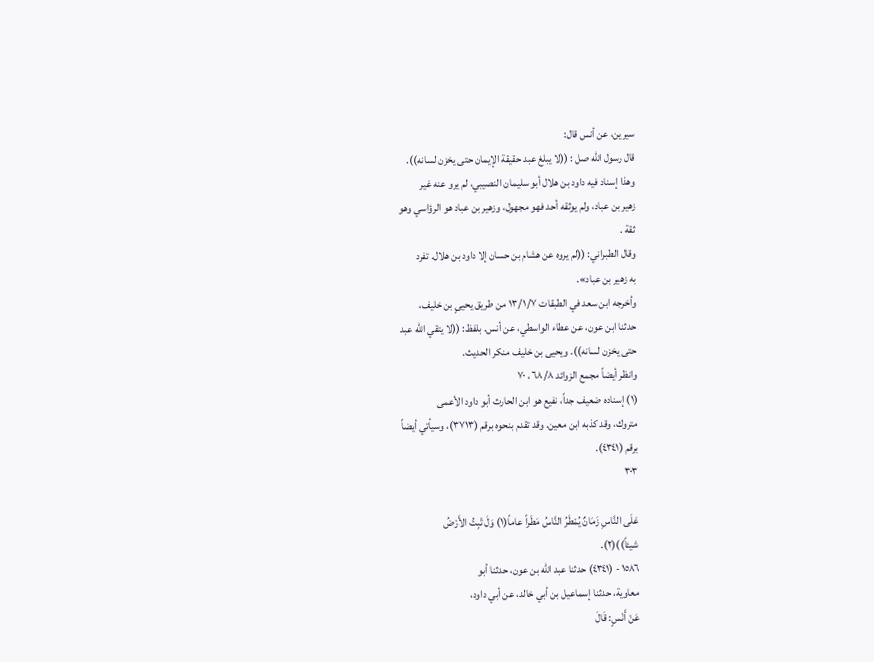سيرين، عن أنس قال:
قال رسول الله صل : ((لا يبلغ عبد حقيقة الإيمان حتى يخزن لسانه)).
وهذا إسناد فيه داود بن هلال أبو سليمان النصيبي، لم يرو عنه غير
زهير بن عباد، ولم يوثقه أحد فهو مجهول، وزهير بن عباد هو الرؤاسي وهو
ثقة .
وقال الطبراني: ((لم يروه عن هشام بن حسان إلا داود بن هلال. تفرد
به زهیر بن عباد».
وأخرجه ابن سعد في الطبقات ١٣/١/٧ من طريق يحيىٍ بن خليف،
حدثنا ابن عون، عن عطاء الواسطي، عن أنس. بلفظ: ((لا يتقي الله عبد
حتى يخزن لسانه)). ويحيى بن خليف منكر الحديث.
وانظر أيضاً مجمع الزوائد ٦٨/٨، ٧٠
(١) إسناده ضعيف جداً، نفيع هو ابن الحارث أبو داود الأعمى
متروك، وقد كذبه ابن معين. وقد تقدم بنحوه برقم (٣٧١٣)، وسيأتي أيضاً
برقم (٤٣٤١).
٣٠٣

عَلَى النَّاسِ زَمَانٌ يُمْطَرُ النَّاسُ مَطَراً عاماً(١) وَلَ تْبِتُ الأَرْضُ
شيئاً))(٢).
١٥٨٦ - (٤٣٤١) حدثنا عبد الله بن عون، حدثنا أبو
معاوية، حدثنا إسماعيل بن أبي خالد، عن أبي داود،
عَنْ أَنْسٍ: قَالَ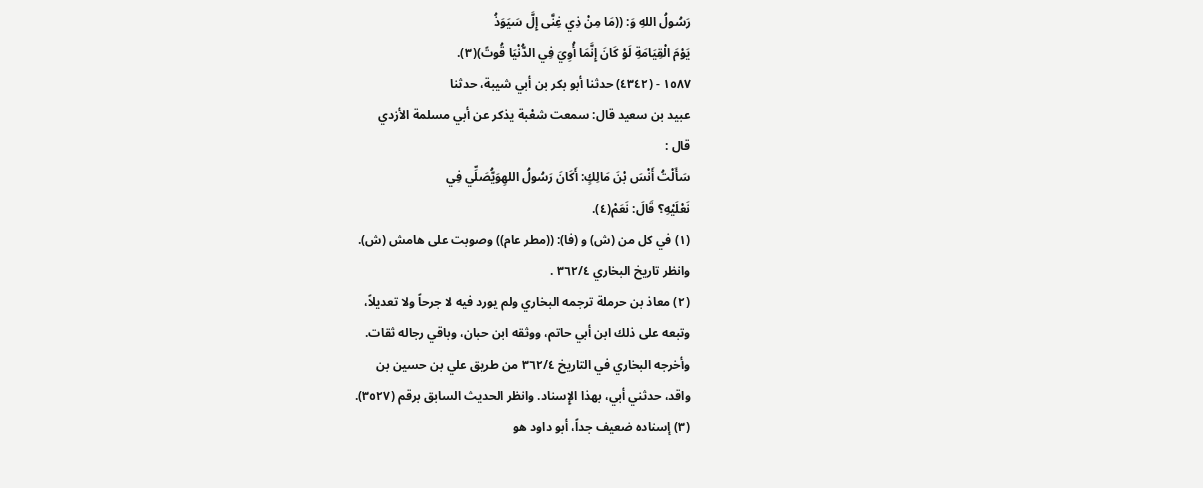رَسُولُ اللهِ وَ: ((مَا مِنْ ذِي غِنَّى إِلَّ سَيَوَذُ
يَوْمَ الْقِيَامَةِ لَوْ كَانَ إِنَّمَا أُوِيَ فِي الدُّنْيَا قُوتً)(٣).
١٥٨٧ - (٤٣٤٢) حدثنا أبو بكر بن أبي شيبة، حدثنا
عبيد بن سعيد قال: سمعت شعْبة يذكر عن أبي مسلمة الأزدي
قال :
سَأَلْتُ أَنْسَ بْنَ مَالِكٍ: أَكَانَ رَسُولُ اللهِوَيُّصَلِّي فِي
نَعْلَيْهِ؟ قَالَ: نَعَمْ(٤).
(١) في كل من (ش) و (فا): ((مطر عام)) وصوبت على هامش (ش).
وانظر تاريخ البخاري ٣٦٢/٤ .
(٢) معاذ بن حرملة ترجمه البخاري ولم يورد فيه لا جرحاً ولا تعديلاً،
وتبعه على ذلك ابن أبي حاتم، ووثقه ابن حبان، وباقي رجاله ثقات.
وأخرجه البخاري في التاريخ ٣٦٢/٤ من طريق علي بن حسين بن
واقد، حدثني أبي، بهذا الإِسناد. وانظر الحديث السابق برقم (٣٥٢٧).
(٣) إسناده ضعيف جداً، أبو داود هو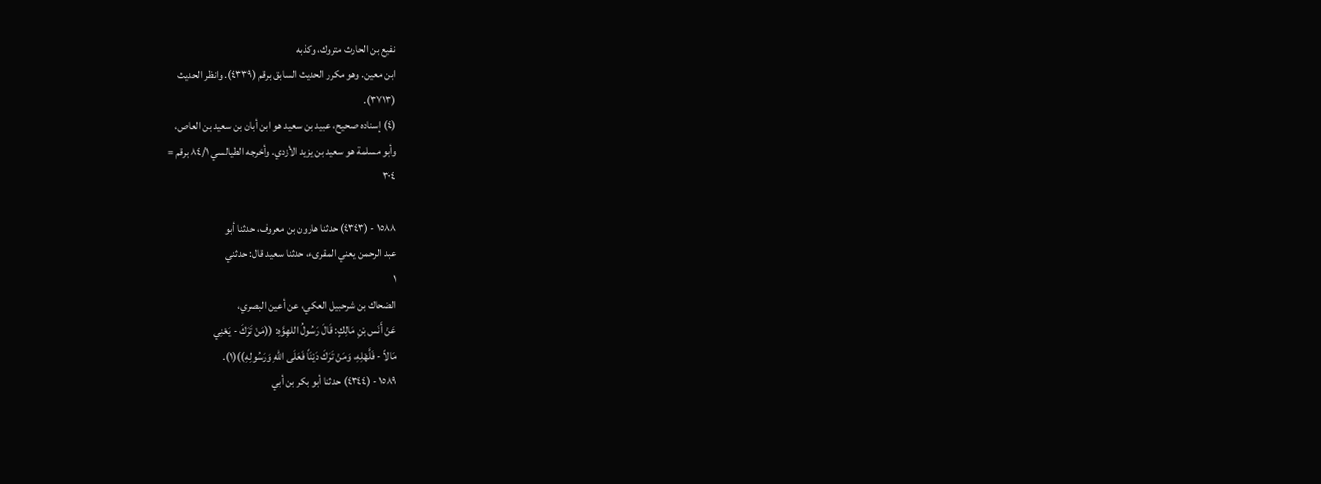نفيع بن الحارث متروك، وكذبه
ابن معين. وهو مكرر الحديث السابق برقم (٤٣٣٩). وانظر الحديث
(٣٧١٣).
(٤) إسناده صحيح، عبيد بن سعيد هو ابن أبان بن سعيد بن العاص،
وأبو مسلمة هو سعيد بن يزيد الأزدي. وأخرجه الطيالسي ٨٤/١ برقم =
٣٠٤

١٥٨٨ - (٤٣٤٣) حدثنا هارون بن معروف، حدثنا أبو
عبد الرحمن يعني المقرىء، حدثنا سعيد قال: حدثني
١
الضحاك بن شرحبيل العكي، عن أعين البصري،
عَنْ أَنَس بْنِ مَالِكٍ: قَالَ رَسُولُ اللهِوَّهِ: ((مَنْ تَرَكَ - يَعْنِي
مَالاً - فَلَّهْلِهِ، وَمَنْ تَرَكَ دَيْنَاً فَعَلَى اللهِ وَرَسُولِهِ))(١).
١٥٨٩ - (٤٣٤٤) حدثنا أبو بكر بن أبي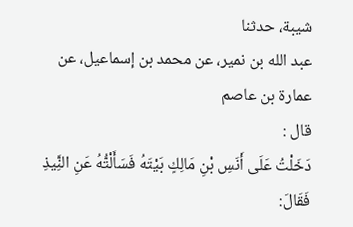شيبة، حدثنا
عبد الله بن نمير، عن محمد بن إسماعيل، عن عمارة بن عاصم
قال :
دَخَلْتُ عَلَى أَنَسِ بْنِ مَالِكٍ بَيْتَهُ فَسَأَلْتُّهُ عَنِ النَِّيذِ فَقَالَ: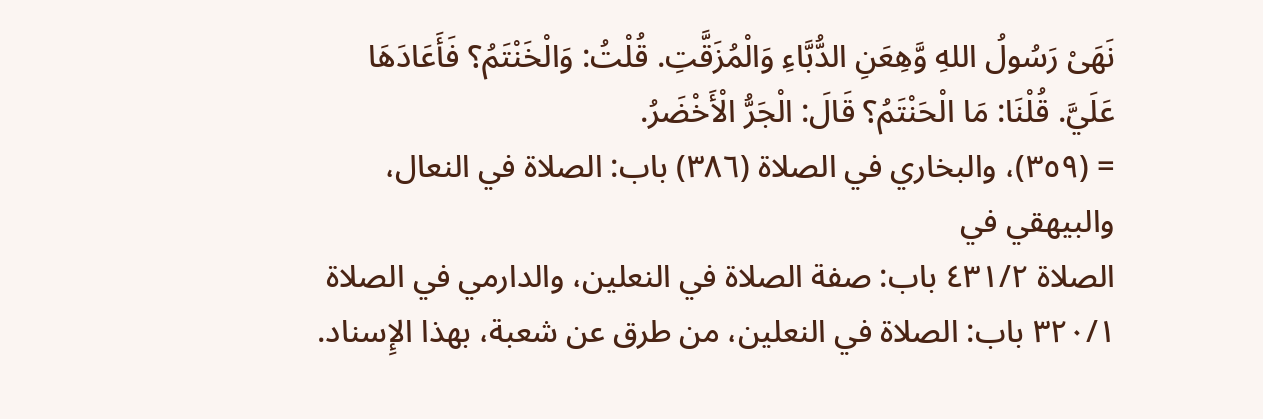نَهَىْ رَسُولُ اللهِ وَّهِعَنِ الدُّبَّاءِ وَالْمُزَقَّتِ. قُلْتُ: وَالْخَنْتَمُ؟ فَأَعَادَهَا
عَلَيَّ. قُلْنَا: مَا الْحَنْتَمُ؟ قَالَ: الْجَرُّ الْأَخْضَرُ.
= (٣٥٩)، والبخاري في الصلاة (٣٨٦) باب: الصلاة في النعال، والبيهقي في
الصلاة ٤٣١/٢ باب: صفة الصلاة في النعلين، والدارمي في الصلاة
٣٢٠/١ باب: الصلاة في النعلين، من طرق عن شعبة، بهذا الإِسناد.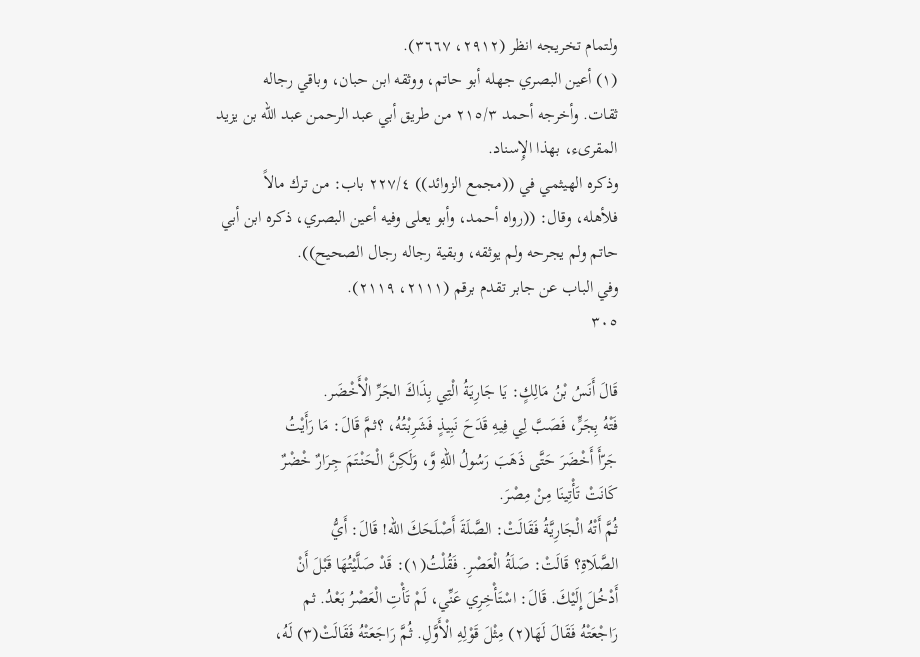ولتمام تخريجه انظر (٢٩١٢، ٣٦٦٧).
(١) أعين البصري جهله أبو حاتم، ووثقه ابن حبان، وباقي رجاله
ثقات. وأخرجه أحمد ٢١٥/٣ من طريق أبي عبد الرحمن عبد الله بن يزيد
المقرىء، بهذا الإِسناد.
وذكره الهيثمي في ((مجمع الزوائد)) ٢٢٧/٤ باب: من ترك مالاً
فلأهله، وقال: ((رواه أحمد، وأبو يعلى وفيه أعين البصري، ذكره ابن أبي
حاتم ولم يجرحه ولم يوثقه، وبقية رجاله رجال الصحيح)).
وفي الباب عن جابر تقدم برقم (٢١١١، ٢١١٩).
٣٠٥

قَالَ أَنَسُ بْنُ مَالِكٍ: يَا جَارِيَةُ الْتِي بِذَاكَ الجَرِّ الْأَخْضَر.
فَتْهُ بِجَرٍّ، فَصَبَّ لِي فِيهِ قَدَحَ نَبِيذٍ فَشَرِبْتُهُ، ؟ثمَّ قَالَ: مَا رَأَيْتُ
جَرّأَ أَخْضَرَ حَتَّى ذَهَبَ رَسُولُ اللهِ وَّ، وَلَكِنَّ الْحَنْتَمَ جِرَارٌ خْضْرٌ
كَانَتْ تَأْتِينَا مِنْ مِصْرَ.
ثُمَّ أَتْهُ الْجَارِيَّةُ فَقَالَتْ: الصَّلَةَ أَصْلَحَكَ الله! قَالَ: أَيُّ
الصَّلَاةِ؟ قَالَتْ: صَلَةُ الْعَصْرِ. فَقُلْتُ(١): قَدْ صَلَّيْتُهَا قَبْلَ أَنْ
أَدْخُلَ إِلَيْكَ. قَالَ: اسْتَأْخِرِي عَنِّي، لَمْ تَأْتِ الْعَصْرُ بَعْدُ. ثم
رَاجْعَتْهُ فَقَالَ لَهَا(٢) مِثْلَ قَوْلِهِ الْأَوَّلِ. ثُمَّ رَاجَعَتْهُ فَقَالَتْ(٣) لَهُ،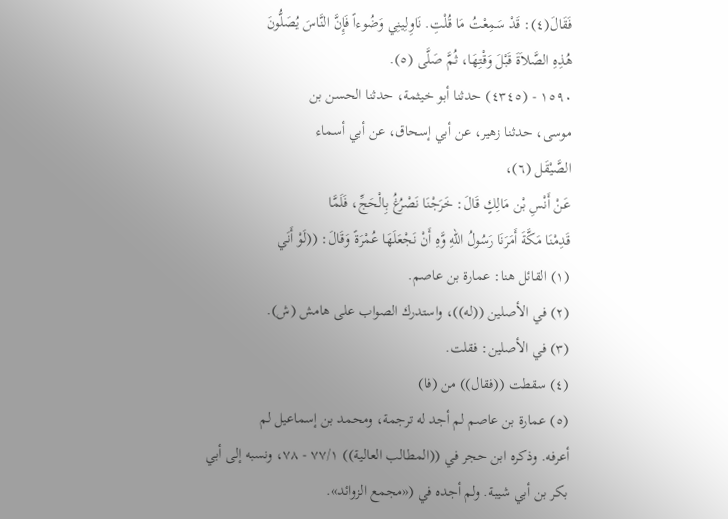فَقَالَ(٤): قَدْ سَمِعْتُ مَا قُلْتِ. نَاوِلِينِي وَضُوءاً فَإِنَّ النَّاسَ يُصَلُّونَ
هُذِهِ الصَّلاَةَ قَبْلَ وَقْتِهَا، ثُمَّ صَلَّى (٥).
١٥٩٠ - (٤٣٤٥) حدثنا أبو خيثمة، حدثنا الحسن بن
موسى، حدثنا زهير، عن أبي إسحاق، عن أبي أسماء
الصَّيْقَل (٦)،
عَنْ أَنْسِ بْن مَالِكٍ قَالَ: خَرَجْنَا نَصْرُغُ بِالْحَجِّ، فَلَمَّا
قَدِمْنَا مَكَّةَ أَمَرَنَا رَسُولُ اللهِ وَّهِ أَنْ نَجْعَلَهَا عُمْرَةً وَقَالَ: ((لَوْ أَنَي
(١) القائل هنا: عمارة بن عاصم.
(٢) في الأصلين ((له))، واستدرك الصواب على هامش (ش).
(٣) في الأصلين: فقلت.
(٤) سقطت ((فقال)) من (فا)
(٥) عمارة بن عاصم لم أجد له ترجمة، ومحمد بن إسماعيل لم
أعرفه. وذكره ابن حجر في ((المطالب العالية)) ٧٧/١ - ٧٨، ونسبه إلى أبي
بكر بن أبي شيبة. ولم أجده في («مجمع الزوائد».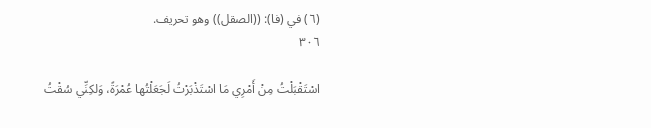(٦) في (فا): ((الصقل)) وهو تحريف.
٣٠٦

اسْتَقْبَلْتُ مِنْ أَمْرِي مَا اسْتَذْبَرْتُ لَجَعَلْتُها عُمْرَةً، وَلكِنِّي سُقْتُ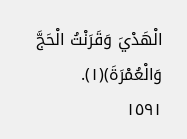الْهَدْيَ وَقَرَنْتُ الْحَجَّ وَالْعُمْرَةَ)(١).
١٥٩١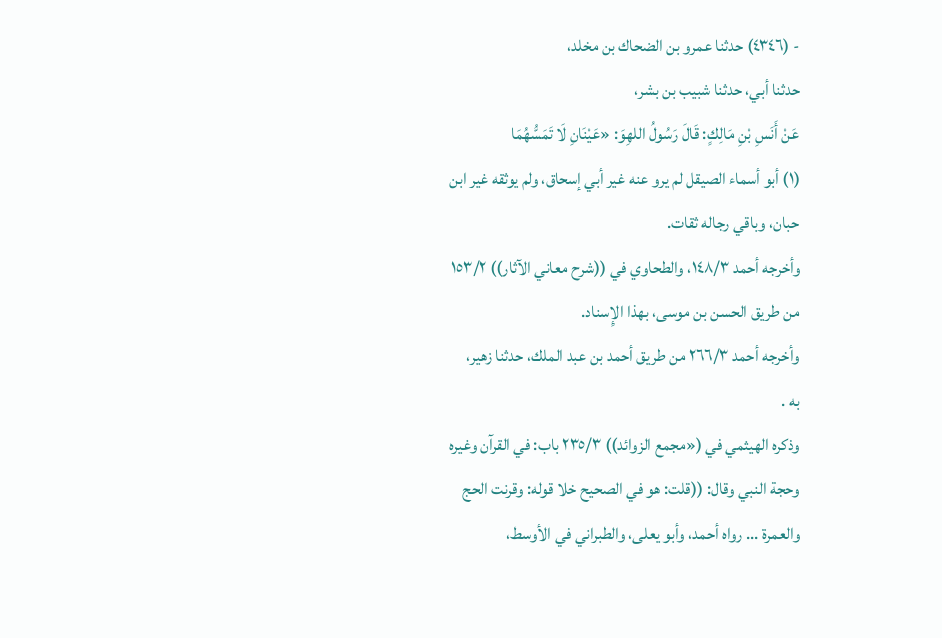- (٤٣٤٦) حدثنا عمرو بن الضحاك بن مخلد،
حدثنا أبي، حدثنا شبيب بن بشر،
عَنْ أَنَسِ بْنِ مَالِكٍ: قَالَ رَسُولُ اللهِوَ: «عَيْنَانِ لَا تَمَسُّهُمَا
(١) أبو أسماء الصيقل لم يرو عنه غير أبي إسحاق، ولم يوثقه غير ابن
حبان، وباقي رجاله ثقات.
وأخرجه أحمد ١٤٨/٣، والطحاوي في ((شرح معاني الآثار)) ١٥٣/٢
من طريق الحسن بن موسى، بهذا الإِسناد.
وأخرجه أحمد ٢٦٦/٣ من طريق أحمد بن عبد الملك، حدثنا زهير،
به .
وذكره الهيثمي في («مجمع الزوائد)) ٢٣٥/٣ باب: في القرآن وغيره
وحجة النبي وقال: ((قلت: هو في الصحيح خلا قوله: وقرنت الحج
والعمرة ... رواه أحمد، وأبو يعلى، والطبراني في الأوسط،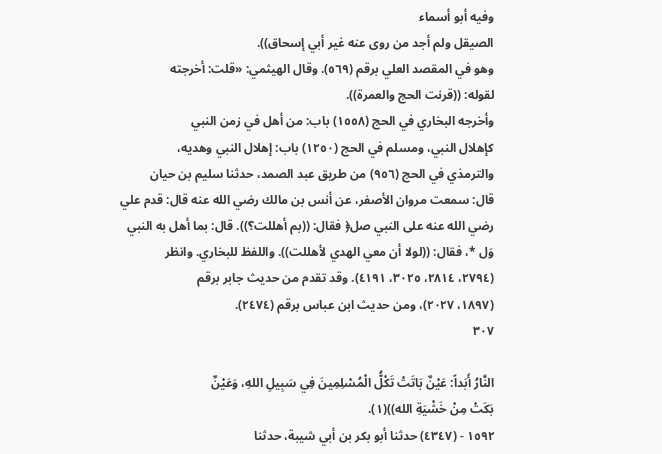وفيه أبو أسماء
الصیقل ولم أجد من روى عنه غير أبي إسحاق)).
وهو في المقصد العلي برقم (٥٦٩). وقال الهيثمي: «قلت: أخرجته
لقوله: ((قرنت الحج والعمرة)).
وأخرجه البخاري في الحج (١٥٥٨) باب: من أهل في زمن النبي
كإهلال النبي، ومسلم في الحج (١٢٥٠) باب: إهلال النبي وهديه،
والترمذي في الحج (٩٥٦) من طريق عبد الصمد، حدثنا سليم بن حيان
قال: سمعت مروان الأصفر، عن أنس بن مالك رضي الله عنه قال: قدم علي
رضي الله عنه على النبي صل﴿ فقال: ((بم أهللت؟)). قال: بما أهل به النبي
وَل *، فقال: ((لولا أن معي الهدي لأهللت)). واللفظ للبخاري. وانظر
(٢٧٩٤، ٢٨١٤، ٣٠٢٥، ٤١٩١). وقد تقدم من حديث جابر برقم
(١٨٩٧، ٢٠٢٧)، ومن حديث ابن عباس برقم (٢٤٧٤).
٣٠٧

النَّارُ أَبَداً: عَيْنٌ بَاتَتْ تَكْلُّ الْمُسْلِمِينَ فِي سَبِيلِ اللهِ، وَعَيْنٌ
بَكَتْ مِنْ خَشْيَةِ الله))(١).
١٥٩٢ - (٤٣٤٧) حدثنا أبو بكر بن أبي شيبة، حدثنا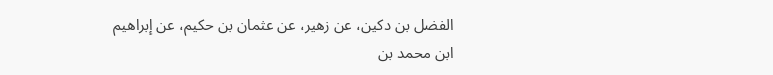الفضل بن دكين، عن زهير، عن عثمان بن حكيم، عن إبراهيم
ابن محمد بن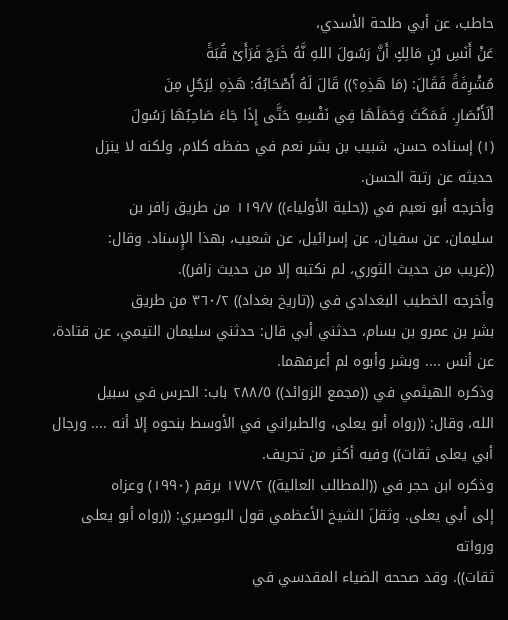حاطب، عن أبي طلحة الأسدي،
عَنْ أَنَسِ بْنِ مَالِكٍ أَنَّ رَسُولَ اللهِ نَّهُ خَرَجَ فَرَأَىْ قُبَةً
مُشْرِفَةً فَقَالَ: (مَا هَذِهِ؟)) قَالَ لَهُ أَصْحَابُهُ: هَذِهِ لِرَجُلٍ مِنَ
اْلَأَنْصَارِ. فَمَكَثَ وَحَمَلَهَا فِي نَفْسِهِ حَتَّى إِذَا جَاءَ صَاحِبُهَا رَسُولَ
(١) إسناده حسن، شبيب بن بشر نعم في حفظه كلام، ولكنه لا ينزل
حديثه عن رتبة الحسن.
وأخرجه أبو نعيم في ((حلية الأولياء)) ١١٩/٧ من طريق زافر بن
سليمان، عن سفيان، عن إسرائيل، عن شعيب، بهذا الإِسناد. وقال:
((غريب من حديث الثوري، لم نكتبه إلا من حديث زافر)).
وأخرجه الخطيب البغدادي في ((تاريخ بغداد)) ٣٦٠/٢ من طريق
بشر بن عمرو بن بسام، حدثني أبي قال: حدثني سليمان التيمي، عن قتادة،
عن أنس .... وبشر وأبوه لم أعرفهما.
وذكره الهيثمي في ((مجمع الزوائد)) ٢٨٨/٥ باب: الحرس في سبيل
الله، وقال: ((رواه أبو يعلى، والطبراني في الأوسط بنحوه إلا أنه .... ورجال
أبي يعلى ثقات)) وفيه أكثر من تحريف.
وذكره ابن حجر في ((المطالب العالية)) ١٧٧/٢ برقم (١٩٩٠) وعزاه
إلى أبي يعلى. وثقلَ الشيخ الأعظمي قول البوصيري: ((رواه أبو يعلى ورواته
ثقات)). وقد صححه الضياء المقدسي في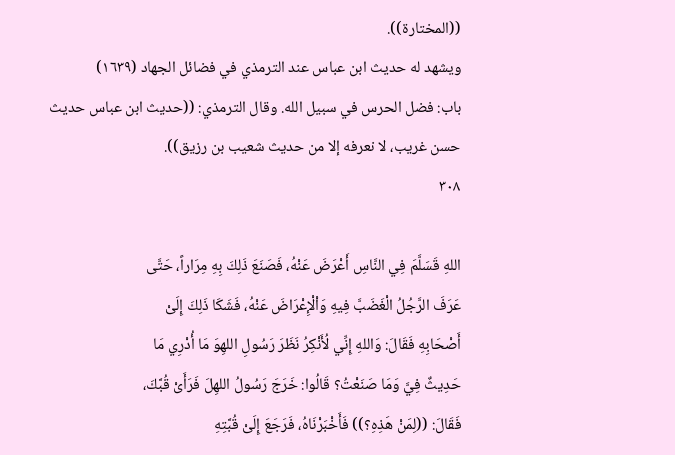((المختارة)).
ويشهد له حديث ابن عباس عند الترمذي في فضائل الجهاد (١٦٣٩)
باب: فضل الحرس في سبيل الله. وقال الترمذي: ((حديث ابن عباس حديث
حسن غریب، لا نعرفه إلا من حديث شعیب بن رزيق)).
٣٠٨

اللهِ قَسَلَّمَ فِي النَّاسِ أَعْرَضَ عَنْهُ، فَصَنَعَ ذَلِكَ بِهِ مِرَاراً، حَتَّى
عَرَفَ الرَّجُلُ الْغَضَبَّ فِيهِ وَاْلْإِعْرَاضَ عَنْهُ، فَشَكَا ذَلِكَ إِلَىْ
أَصْحَابِهِ فَقَالَ: وَاللهِ إِنِّي لُأَنْكِرُ نَظَرَ رَسُولِ اللهِوَ مَا أُدْرِي مَا
حَدِيثٌ فِيَّ وَمَا صَنَعْتُ؟ قَالُوا: خَرَجَ رَسُولُ اللهِلَ فَرَأَىْ قُبَّكَ،
فَقَالَ: ((لِمَنْ هَذِهِ؟)) فَأَخْبَرْنَاهُ، فَرَجَعَ إِلَىْ قُبَّتِهِ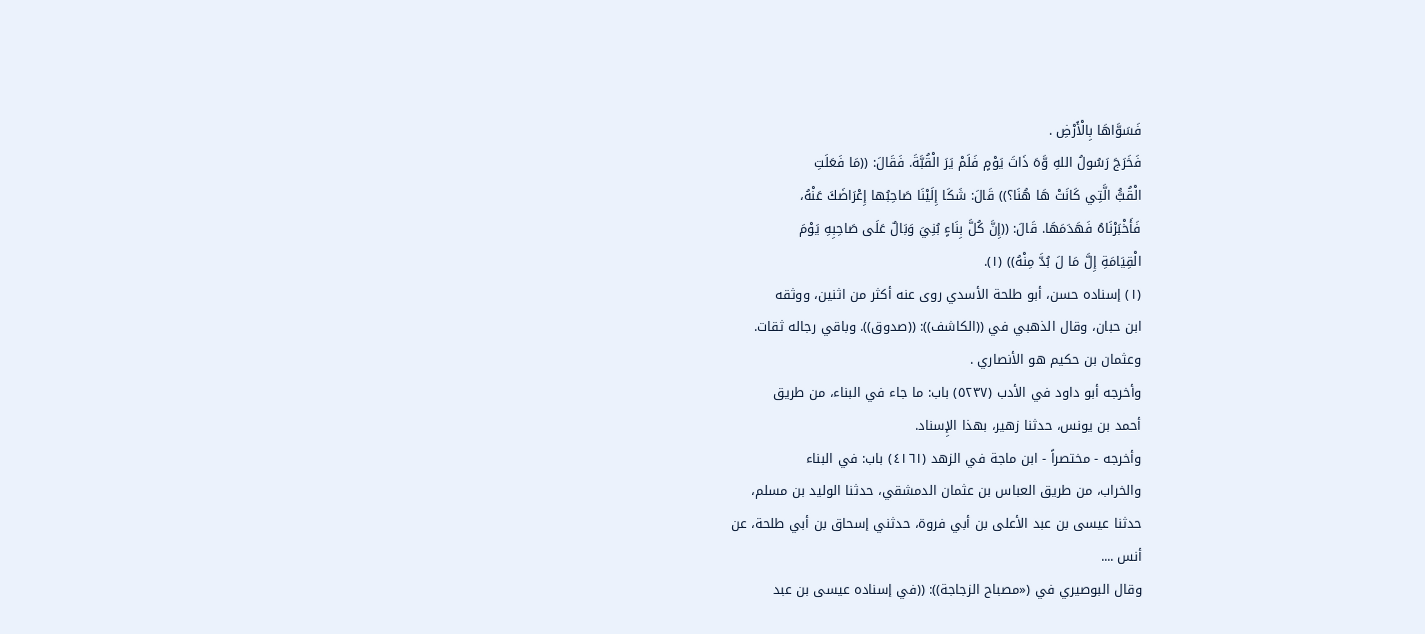فَسَوَّاهَا بِالْأَرْضِ .
فَخَرَجَ رَسُولُ اللهِ وَّهَ ذَاتَ يَوْمٍ فَلَمْ يَرَ الْقُبَّةَ. فَقَالَ: ((مَا فَعَلَتِ
الْقُبَُّ الَّتِي كَانَتْ هَا هُنَا؟)) قَالَ: شَكَا إِلَيْنَا صَاحِبُها إِعْرَاضَكَ عَنْهُ،
فَأَخْبَرْنَاهُ فَهَدَمَهَا. قَالَ: ((إِنَّ كُلَّ بِنَاءٍ بُنِيَ وَبَالٌ عَلَى صَاحِبِهِ يَوْمَ
الْقِيَامَةِ إِلَّ مَا لَ بُدَّ مِنْهُ)) (١).
(١) إسناده حسن، أبو طلحة الأسدي روى عنه أكثر من اثنين، ووثقه
ابن حبان، وقال الذهبي في ((الكاشف)): ((صدوق)). وباقي رجاله ثقات.
وعثمان بن حكيم هو الأنصاري .
وأخرجه أبو داود في الأدب (٥٢٣٧) باب: ما جاء في البناء، من طريق
أحمد بن يونس، حدثنا زهير، بهذا الإِسناد.
وأخرجه - مختصراً - ابن ماجة في الزهد (٤١٦١) باب: في البناء
والخراب، من طريق العباس بن عثمان الدمشقي، حدثنا الوليد بن مسلم،
حدثنا عيسى بن عبد الأعلى بن أبي فروة، حدثني إسحاق بن أبي طلحة، عن
أنس ....
وقال البوصيري في («مصباح الزجاجة)): ((في إسناده عيسى بن عبد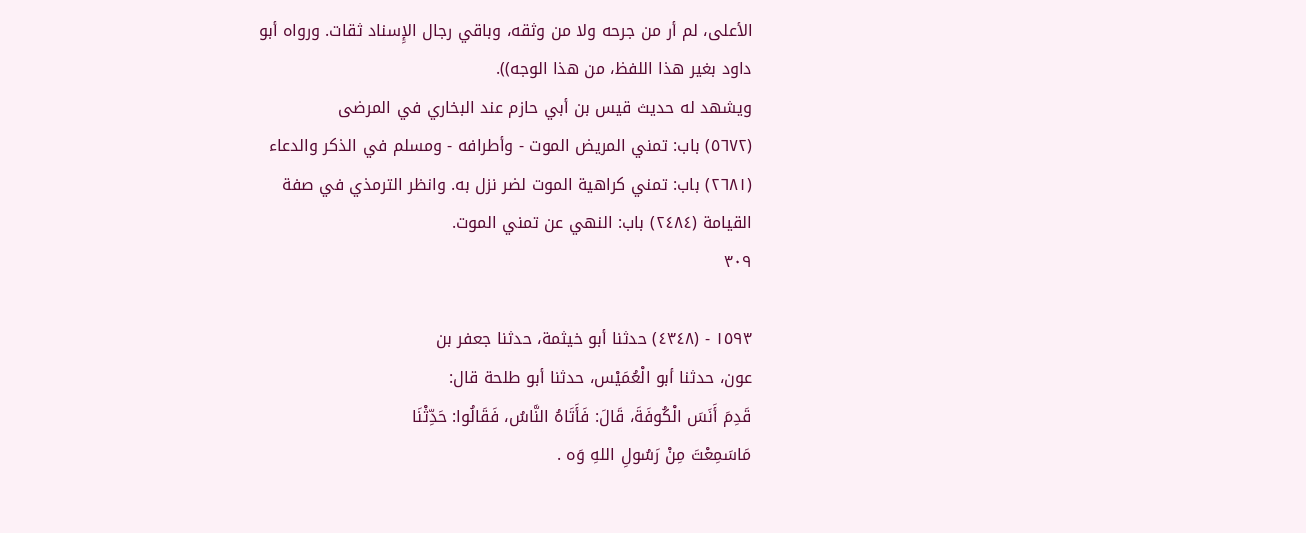الأعلى، لم أر من جرحه ولا من وثقه، وباقي رجال الإِسناد ثقات. ورواه أبو
داود بغير هذا اللفظ، من هذا الوجه)).
ويشهد له حديث قيس بن أبي حازم عند البخاري في المرضى
(٥٦٧٢) باب: تمني المريض الموت - وأطرافه - ومسلم في الذكر والدعاء
(٢٦٨١) باب: تمني كراهية الموت لضر نزل به. وانظر الترمذي في صفة
القيامة (٢٤٨٤) باب: النهي عن تمني الموت.
٣٠٩

١٥٩٣ - (٤٣٤٨) حدثنا أبو خيثمة، حدثنا جعفر بن
عون، حدثنا أبو الْعُمَيْس، حدثنا أبو طلحة قال:
قَدِمَ أَنَسَ الْكُوفَةَ، قَالَ: فَأَتَاهُ النَّاسُ، فَقَالُوا: حَدِّثْنَا
مَاسَمِعْتَ مِنْ رَسُولِ اللهِ وَه .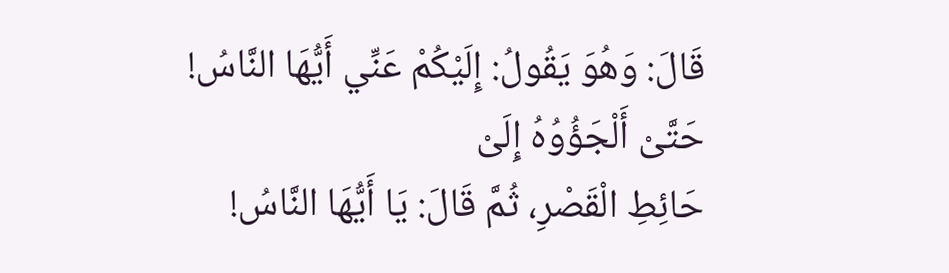قَالَ: وَهُوَ يَقُولُ: إِلَيْكُمْ عَنِّي أَيُّهَا النَّاسُ! حَتَّىْ أَلْجَؤُوُهُ إِلَىْ
حَائِطِ الْقَصْرِ، ثُمَّ قَالَ: يَا أَيُّهَا النَّاسُ!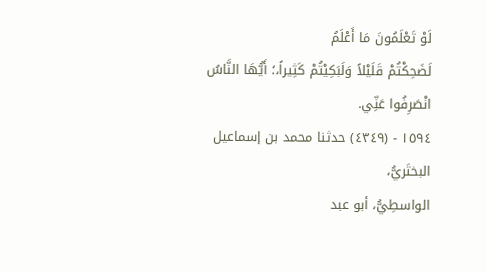لَوْ تَعْلَمُونَ مَا أَعْلَمُ
لَضَحِكْتُمْ قَلَيْلاً وَلَبَكِيْتُمْ كَثِيراً،؛ أَيُّهَا النَّاسُ انْصَرِفُوا عَنِّي.
١٥٩٤ - (٤٣٤٩) حدثنا محمد بن إسماعيل البختَريُّ،
الواسطِيُّ، أبو عبد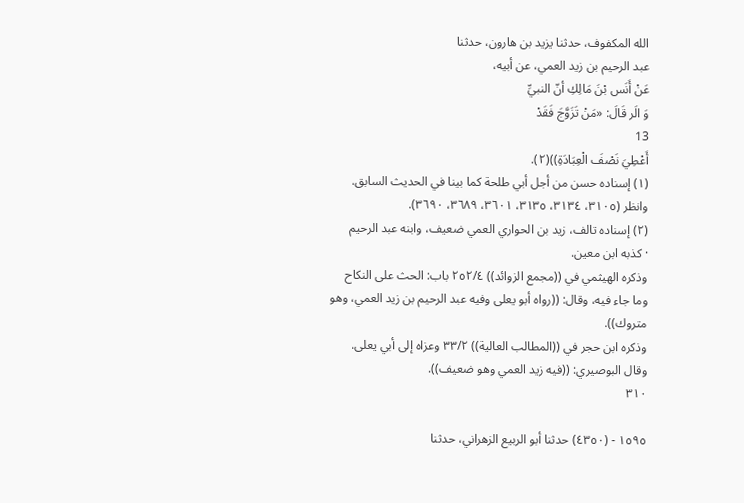الله المکفوف، حدثنا يزيد بن هارون، حدثنا
عبد الرحيم بن زيد العمي، عن أبيه،
عَنْ أَنَس بْنَ مَالِكِ أنّ النبيِّ
وَ الَر قَالَ: «مَنْ تَزَوَّجَ فَقَدْ
13
أَعْطِيَ نَصْفَ الْعِبَادَةِ))(٢).
(١) إسناده حسن من أجل أبي طلحة كما بينا في الحديث السابق.
وانظر (٣١٠٥، ٣١٣٤، ٣١٣٥، ٣٦٠١، ٣٦٨٩، ٣٦٩٠).
(٢) إسناده تالف، زيد بن الحواري العمي ضعيف، وابنه عبد الرحيم
· كذبه ابن معين.
وذكره الهيثمي في ((مجمع الزوائد)) ٢٥٢/٤ باب: الحث على النكاح
وما جاء فيه، وقال: ((رواه أبو يعلى وفيه عبد الرحيم بن زيد العمي، وهو
متروك)).
وذكره ابن حجر في ((المطالب العالية)) ٣٣/٢ وعزاه إلى أبي يعلى.
وقال البوصيري: ((فيه زيد العمي وهو ضعيف)).
٣١٠

١٥٩٥ - (٤٣٥٠) حدثنا أبو الربيع الزهراني، حدثنا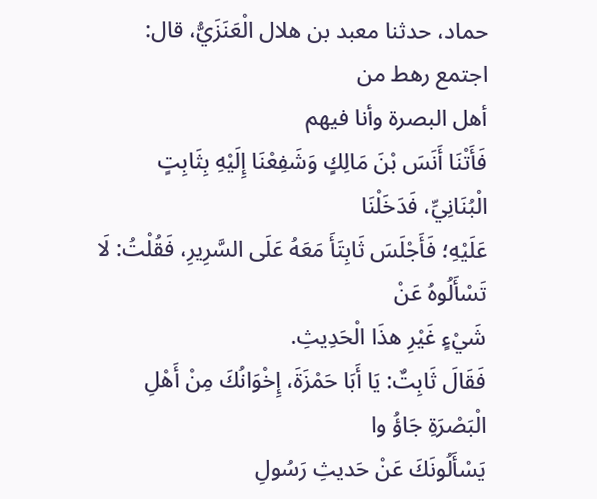حماد، حدثنا معبد بن هلال الْعَنَزَيُّ، قال: اجتمع رهط من
أهل البصرة وأنا فيهم
فَأَتْنَا أَنَسَ بْنَ مَالِكٍ وَشَفِعْنَا إِلَيْهِ بِثَابِتٍ الْبُنَانِيِّ، فَدَخَلْنَا
عَلَيْهِ؛ فَأَجْلَسَ ثَابِتَأَ مَعَهُ عَلَى السَّرِيرِ، فَقُلْتُ: لَا تَسْأَلُوهُ عَنْ
شَيْءٍ غَيْرِ هذَا الْحَدِيثِ.
فَقَالَ ثَابِتٌ: يَا أَبَا حَمْزَةَ، إِخْوَانُكَ مِنْ أَهْلِ الْبَصْرَةِ جَاؤُ وا
يَسْأَلُونَكَ عَنْ حَديثِ رَسُولِ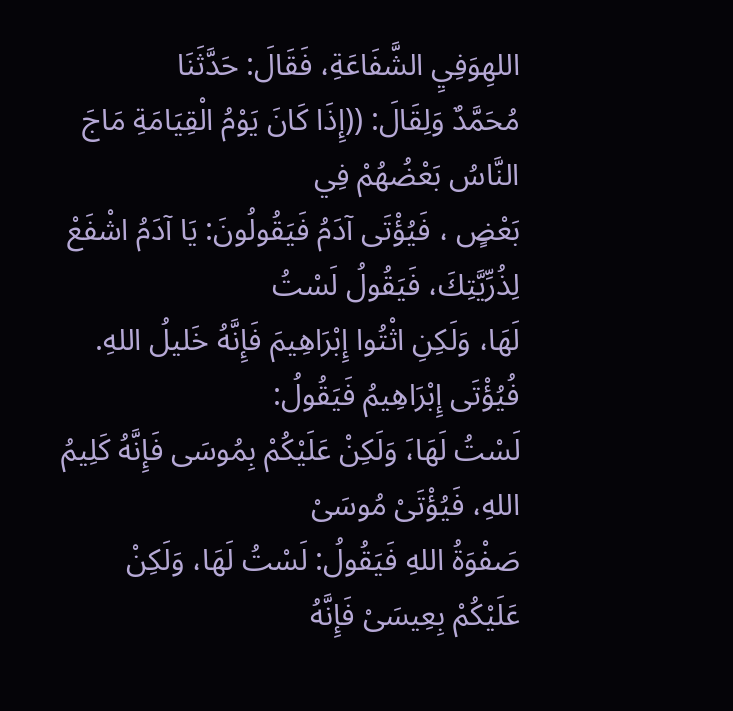اللهِوَفِيِ الشَّفَاعَةِ، فَقَالَ: حَدَّثَنَا
مُحَمَّدٌ وَلِقَالَ: ((إِذَا كَانَ يَوْمُ الْقِيَامَةِ مَاجَ النَّاسُ بَعْضُهُمْ فِي
بَعْضٍ ، فَيُؤْتَى آدَمُ فَيَقُولُونَ: يَا آدَمُ اشْفَعْ لِذُرِّيَّتِكَ، فَيَقُولُ لَسْتُ
لَهَا، وَلَكِنِ اثْتُوا إِبْرَاهِيمَ فَإِنَّهُ خَليلُ اللهِ. فُيُؤْتَى إِبْرَاهِيمُ فَيَقُولُ:
لَسْتُ لَهَا،َ وَلَكِنْ عَلَيْكُمْ بِمُوسَى فَإِنَّهُ كَلِيمُ اللهِ، فَيُؤْتَىْ مُوسَىْ
صَفْوَةُ اللهِ فَيَقُولُ: لَسْتُ لَهَا، وَلَكِنْ عَلَيْكُمْ بِعِيسَىْ فَإِنَّهُ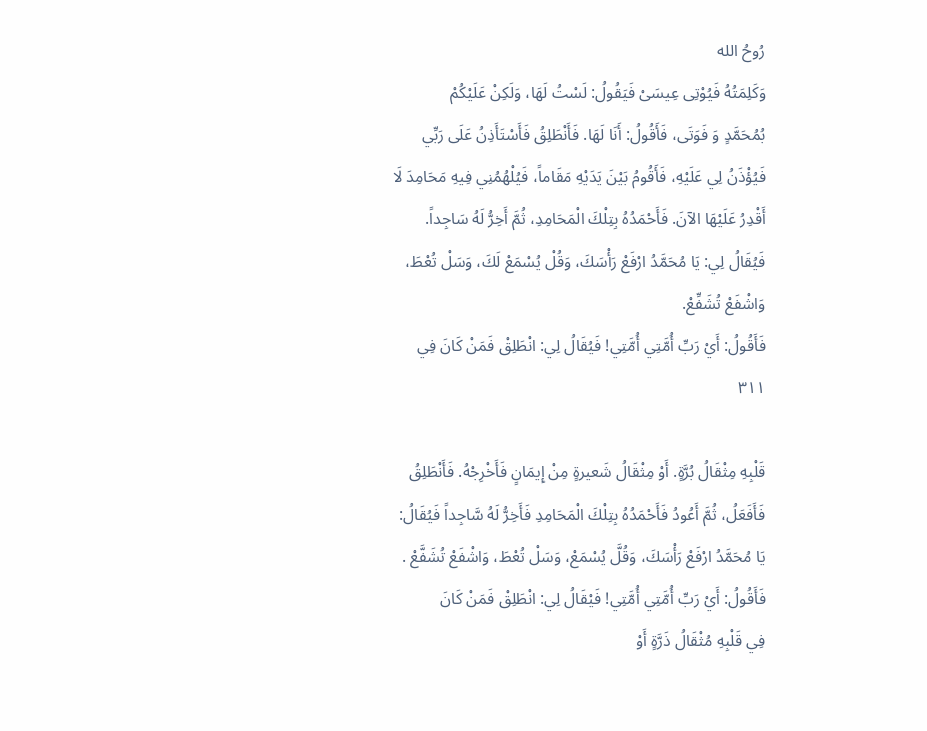رُوحُ الله
وَكَلِمَتُهُ فَيُوْتِى عِيسَىْ فَيَقُولُ: لَسْتُ لَهَا، وَلَكِنْ عَلَيْكُمْ
بُمُحَمَّدٍ وَ فَوَتَى، فَأَقُولُ: أَنَا لَهَا. فَأَنْطَلِقُ فَأَسْتَأَذِنُ عَلَى رَبِّي
فَيُؤْذَنُ لِي عَلَيْهِ، فَأَقُومُ بَيْنَ يَدَيْهِ مَقَاماً، فَيُلْهُمُنِي فِيهِ مَحَامِدَ لَا
أَقْدِرُ عَلَيْهَا الآنَ. فَأَحْمَدُهُ بِتِلْكَ الْمَحَامِدِ، ثُمَّ أَخِرُّ لَهُ سَاجِداً.
فَيُقَالُ لِي: يَا مُحَمَّدُ ارْفَعْ رَأْسَكَ، وَقُلْ يُسْمَعْ لَكَ، وَسَلْ تُعْطَ،
وَاشْفَعْ تُشَفِّعْ.
فَأَقُولُ: أَيْ رَبِّ أُمَّتِي أُمَّتِي! فَيُقَالُ لِي: انْطَلِقْ فَمَنْ كَانَ فِي
٣١١

قَلْبِهِ مِثْقَالُ بُرَّةٍ. أَوْ مِثْقَالُ شَعيرةٍ مِنْ إِيمَانٍ فَأَخْرِجْهُ. فَأَنْطَلِقُ
فَأَفَعَلُ، ثُمَّ أَعُودُ فَأَحْمَدُهُ بِتِلْكَ الْمَحَامِدِ فَأَخِرُّ لَهُ سَّاجِداً فَيُقَالُ:
يَا مُحَمَّدُ ارْفَعْ رَأْسَكَ، وَقُلَّ يُسْمَعْ، وَسَلْ تُعْطَ، وَاشْفَعْ تُشَفَّعْ .
فَأَقُولُ: أَيْ رَبِّ أُمَّتِي أُمَّتِي! فَيْقَالُ لِي: انْطَلِقْ فَمَنْ كَانَ
فِي قَلْبِهِ مُثْقَالُ ذَرَّةٍ أَوْ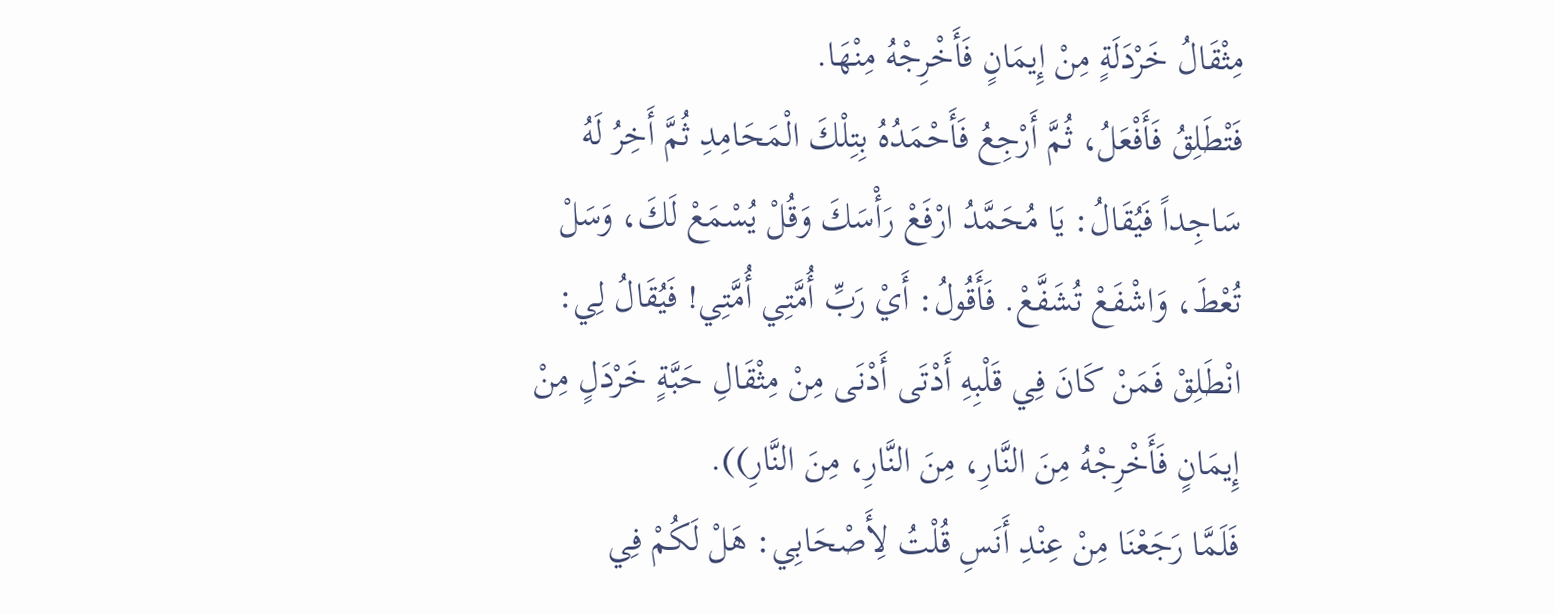مِثْقَالُ خَرْدَلَةٍ مِنْ إِيمَانٍ فَأَخْرِجْهُ مِنْهَا.
فَتْطَلِقُ فَأَفْعَلُ، ثُمَّ أَرْجِعُ فَأَحْمَدُهُ بِتِلْكَ الْمَحَامِدِ ثُمَّ أَخِرُ لَهُ
سَاجِداً فَيُقَالُ: يَا مُحَمَّدُ ارْفَعْ رَأْسَكَ وَقُلْ يُسْمَعْ لَكَ، وَسَلْ
تُعْطَ، وَاشْفَعْ تُشَفَّعْ. فَأَقُولُ: أَيْ رَبِّ أُمَّتِي أُمَّتِي! فَيُقَالُ لِي:
انْطَلِقْ فَمَنْ كَانَ فِي قَلْبِهِ أَدْتَى أَدْنَى مِنْ مِثْقَالِ حَبَّةٍ خَرْدَلٍ مِنْ
إِيمَانٍ فَأَخْرِجْهُ مِنَ النَّارِ، مِنَ النَّارِ، مِنَ النَّارِ)).
فَلَمَّا رَجَعْنَا مِنْ عِنْدِ أَنَسِ قُلْتُ لِأَصْحَابِي: هَلْ لَكُمْ فِي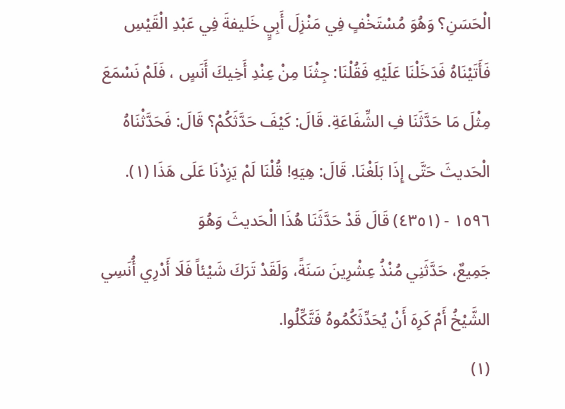الْحَسَنِ؟ وَهُوَ مُسْتَخْفٍ فِي مَنْزِلَ أَبِيٍ خَليفةَ فِي عَبْدِ الْقَيْسِ
فَأَتَيْنَاهُ فَدَخَلْنَا عَلَيْهِ فَقُلْنَا: جِثْنَا مِنْ عِنْدِ أَخِيكَ أَنَسٍ ، فَلَمْ نَسْمَعَ
مِثْلَ مَا حَدَّثَنَا فِ الشِّفَاعَةِ. قَالَ: كَيْفَ حَدَّثَكُمْ؟ قَالَ: فَحَدَّثْنَاهُ
الْحَديثَ حَتَّى إِذَا بَلَغْنَا. قَالَ: هِيَهِ! قُلْنَا لَمْ يَزِدْنَا عَلَى هَذَا (١).
١٥٩٦ - (٤٣٥١) قَالَ قَدْ حَدَّثَنَا هُذَا الْحَديثَ وَهُوَ
جَمِيعٌ، حَدَّثَنِي مُنْذُ عِشْرِينَ سَنَةً، وَلَقَدْ تَرَكَ شَيْئاً فَلَا أَدْرِي أُنَسِي
الشَّيْخُ أَمْ كَرِهَ أَنْ يُحَدِّثَكُمُوهُ فَتَّكِّلُوا.
(١)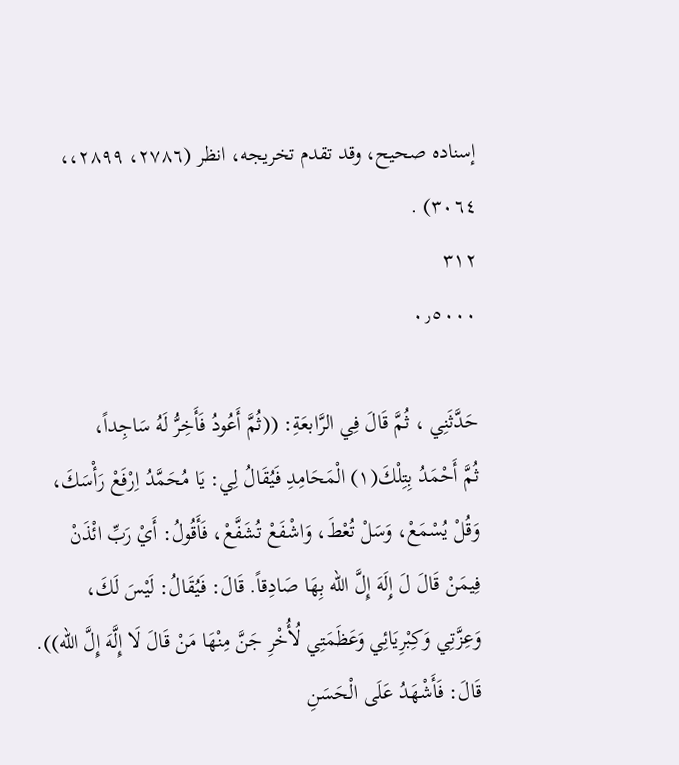إسناده صحيح، وقد تقدم تخريجه، انظر (٢٧٨٦، ٢٨٩٩،،
٣٠٦٤) .
٣١٢
٠٫٥٠٠٠

حَدَّثَنِي ، ثُمَّ قَالَ فِي الرَّابعَةِ: ((ثُمَّ أَعُودُ فَأَخِرُّ لَهُ سَاجِداً،
ثُمَّ أَحْمَدُ بِتِلْكَ(١) الْمَحَامِدِ فَيُقَالُ لِي: يَا مُحَمَّدُ اِرْفَعْ رَأْسَكَ،
وَقُلْ يُسْمَعْ، وَسَلْ تُعْطَ، وَاشْفَعْ تُشَفَّعْ، فَأَقُولُ: أَيْ رَبِّ ائْذَنْ
فِيمَنْ قَالَ لَ إِلَهَ إِلَّ الله بِهَا صَادِقاً. قَالَ: فَيُقَالُ: لَيْسَ لَكَ،
وَعِزَّتِي وَكِبْرِيَائِي وَعَظَمَتِي لُأُخْرِ جَنَّ مِنْهَا مَنْ قَالَ لَا إِلَّهَ إِلَّ الله)).
قَالَ: فَأَشْهَدُ عَلَى الْحَسَنِ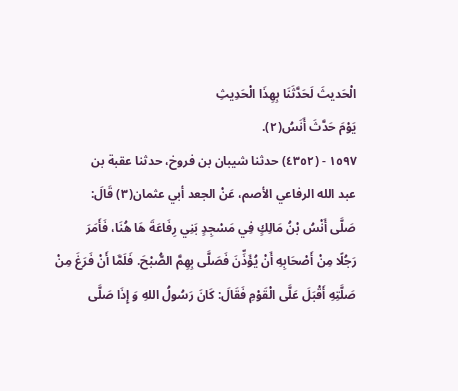الْحَديثَ لَحَدَّثَنَا بِهِذَا الْحَدِيثِ
يَوْمَ حَدَّثَ أَنَسُ(٢).
١٥٩٧ - (٤٣٥٢) حدثنا شيبان بن فروخ، حدثنا عقبة بن
عبد الله الرفاعي الأصم، عَنْ الجعد أبي عثمان(٣) قَالَ:
صَلَّى أَنْسُ بْنُ مَالِكٍ فِي مَسْجِدٍ بَنِي رِفَاعَةَ هَا هُنَا، فَأَمَرَ
رَجُلًا مِنْ أَصْحَابِهِ أَنْ يُؤَذِّنَ فَصَلَّى بِهِمَّ الصُّبْحَ. فَلَمَّا أَنْ فَرَغَ مِنْ
صَلَّتِهِ أَقْبَلَ عَلَّى الْقَوْمِ فَقَالَ: كَانَ رَسُولُ اللهِ وَ إِذَا صَلَّى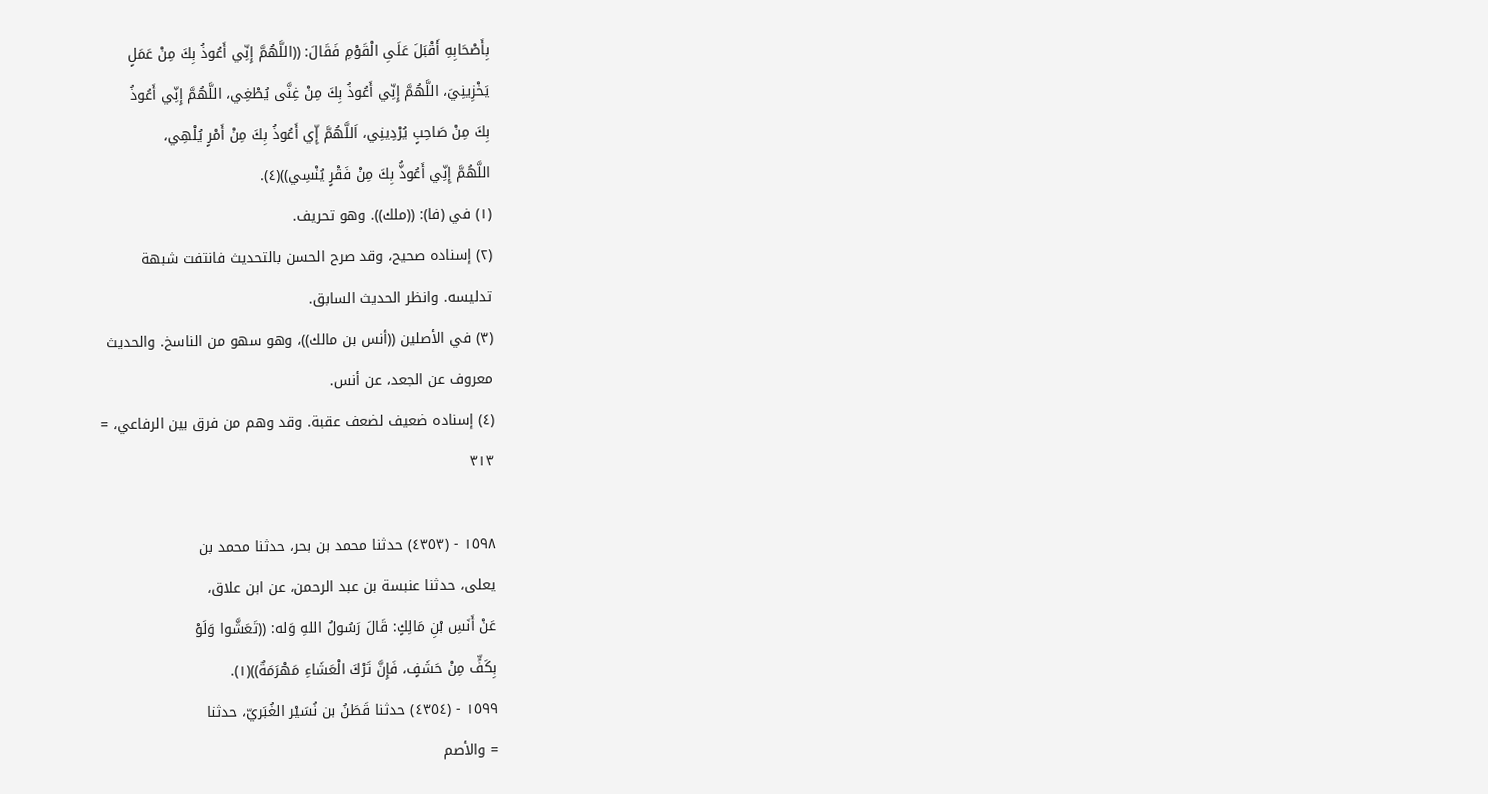بِأَصْحَابِهِ أَقْبَلَ عَلَىِ الْقَوْمِ فَقَالَ: ((اللَّهُمَّ إِنِّي أَعُوذُ بِكَ مِنْ عَمَلٍ
يَخْزِينِيَ، اللَّهُمَّ إِنِّي أَعُوذُ بِكَ مِنْ غِنَّى يُطْغِي، اللَّهُمَّ إِنِّي أَعُوذُ
بِكَ مِنْ صَاحِبٍ يُرْدِينِي، اَللَّهُمَّ إِّي أَعُوذُ بِكَ مِنْ أَمْرٍ يُلْهِي،
اللَّهُمَّ إِنِّي أَعُوذُّ بِكَ مِنْ فَقْرٍ يُنْسِي))(٤).
(١) في (فا): ((ملك)). وهو تحريف.
(٢) إسناده صحيح، وقد صرح الحسن بالتحديث فانتفت شبهة
تدليسه. وانظر الحديث السابق.
(٣) في الأصلين ((أنس بن مالك))، وهو سهو من الناسخ. والحديث
معروف عن الجعد، عن أنس.
(٤) إسناده ضعيف لضعف عقبة. وقد وهم من فرق بين الرفاعي، =
٣١٣

١٥٩٨ - (٤٣٥٣) حدثنا محمد بن بحر، حدثنا محمد بن
يعلى، حدثنا عنبسة بن عبد الرحمن، عن ابن علاق،
عَنْ أَنَسِ بْنِ مَالِكٍ: قَالَ رَسُولُ اللهِ وَله: ((تَعَشَّوا وَلَوْ
بِكَفٍّ مِنْ حَشَفٍ، فَإِنَّ تَرْكَ الْعَشَاءِ مَهْرَمَةٌ))(١).
١٥٩٩ - (٤٣٥٤) حدثنا قَطَنُ بن نُسَيْر الغُبَريّ، حدثنا
= والأصم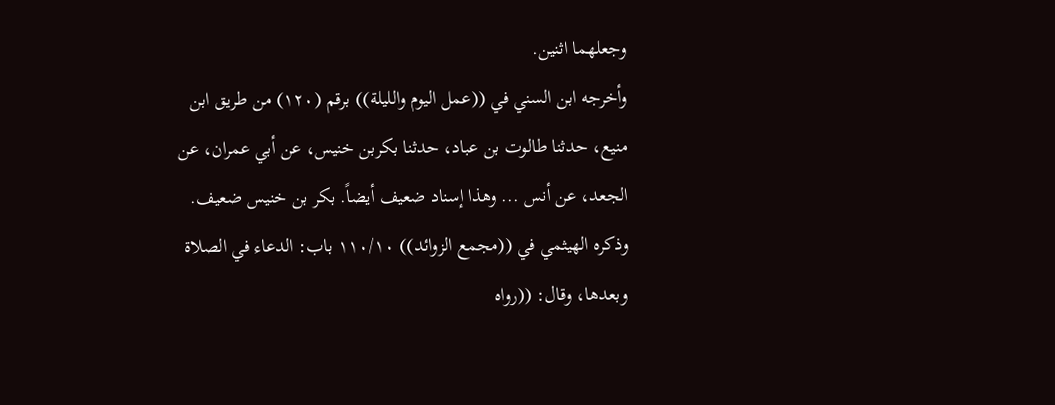وجعلهما اثنين.
وأخرجه ابن السني في ((عمل اليوم والليلة)) برقم (١٢٠) من طريق ابن
منيع، حدثنا طالوت بن عباد، حدثنا بكربن خنيس، عن أبي عمران، عن
الجعد، عن أنس ... وهذا إسناد ضعيف أيضاً. بكر بن خنيس ضعيف.
وذكره الهيثمي في ((مجمع الزوائد)) ١١٠/١٠ باب: الدعاء في الصلاة
وبعدها، وقال: ((رواه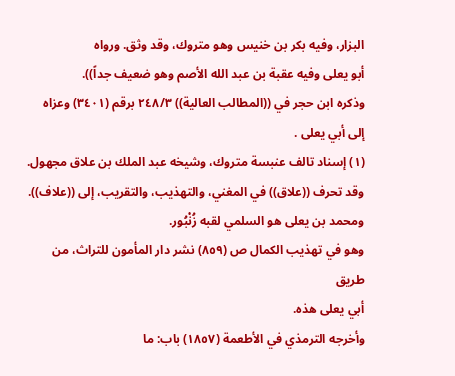البزار، وفيه بكر بن خنيس وهو متروك، وقد وثق. ورواه
أبو يعلى وفيه عقبة بن عبد الله الأصم وهو ضعيف جداً)).
وذكره ابن حجر في ((المطالب العالية)) ٢٤٨/٣ برقم (٣٤٠١) وعزاه
إلى أبي يعلى .
(١) إسناد تالف عنبسة متروك، وشيخه عبد الملك بن علاق مجهول.
وقد تحرف ((علاق)) في المغني، والتهذيب، والتقريب، إلى ((علاف)).
ومحمد بن يعلى هو السلمي لقبه زُنْبُور.
وهو في تهذيب الكمال ص (٨٥٩) نشر دار المأمون للتراث، من طريق
أبي يعلى هذه.
وأخرجه الترمذي في الأطعمة (١٨٥٧) باب: ما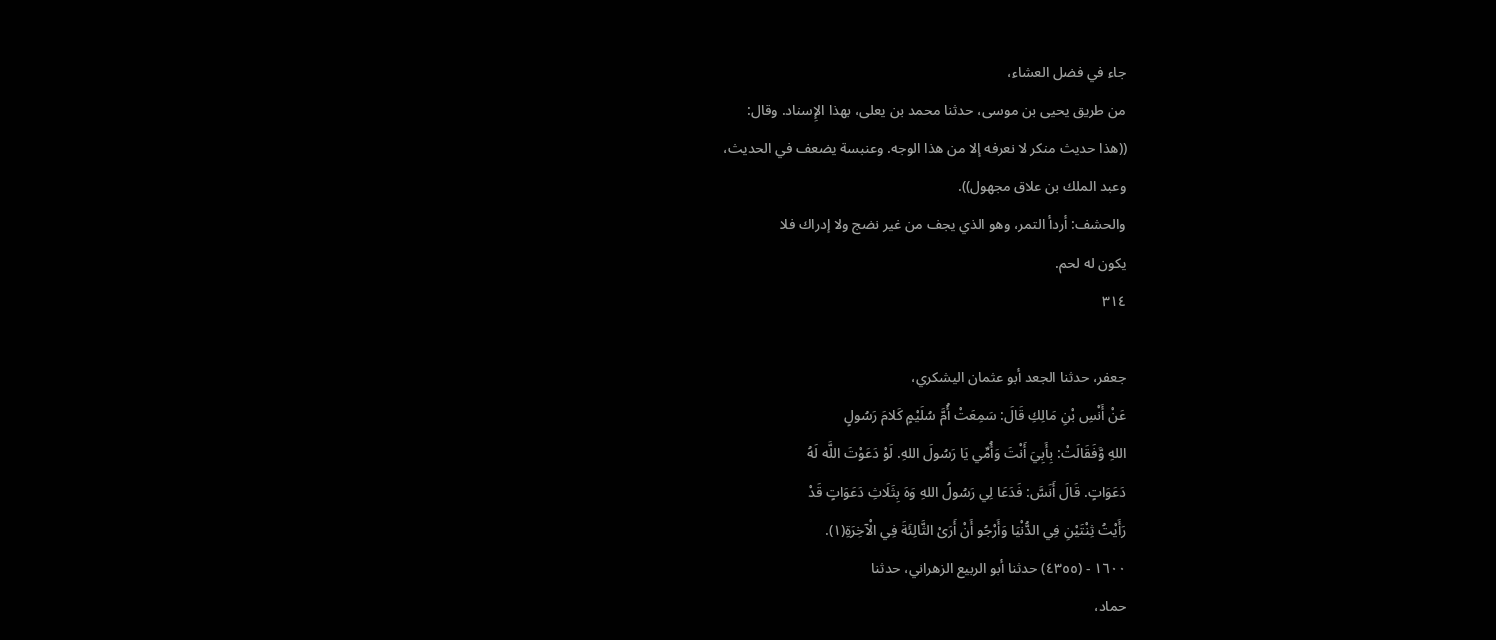جاء في فضل العشاء،
من طريق يحيى بن موسى، حدثنا محمد بن يعلى، بهذا الإِسناد. وقال:
((هذا حديث منكر لا نعرفه إلا من هذا الوجه. وعنبسة يضعف في الحديث،
وعبد الملك بن علاق مجهول)).
والحشف: أردأ التمر، وهو الذي يجف من غير نضج ولا إدراك فلا
یکون له لحم.
٣١٤

جعفر، حدثنا الجعد أبو عثمان اليشكري،
عَنْ أَنْسِ بْنِ مَالِكِ قَالَ: سَمِعَتْ أُمَّ سُلَيْمٍ كَلامَ رَسُولٍ
اللهِ وَّفَقَالَتْ: بِأَبِيَ أَنْتَ وَأُمِّي يَا رَسُولَ اللهِ. لَوْ دَعَوْتَ اللَّه لَهُ
دَعَوَاتٍ. قَالَ أَنَسَّ: فَدَعَا لِي رَسُولُ اللهِ وَهَ بِثَلَاثِ دَعَوَاتٍ قَدْ
رَأَيْتُ ثِنْتَيْنِ فِي الدُّنْيَا وَأَرْجُو أَنْ أَرَىْ الثَّالِئَةَ فِي الْآخِرَةِ(١).
١٦٠٠ - (٤٣٥٥) حدثنا أبو الربيع الزهراني، حدثنا
حماد،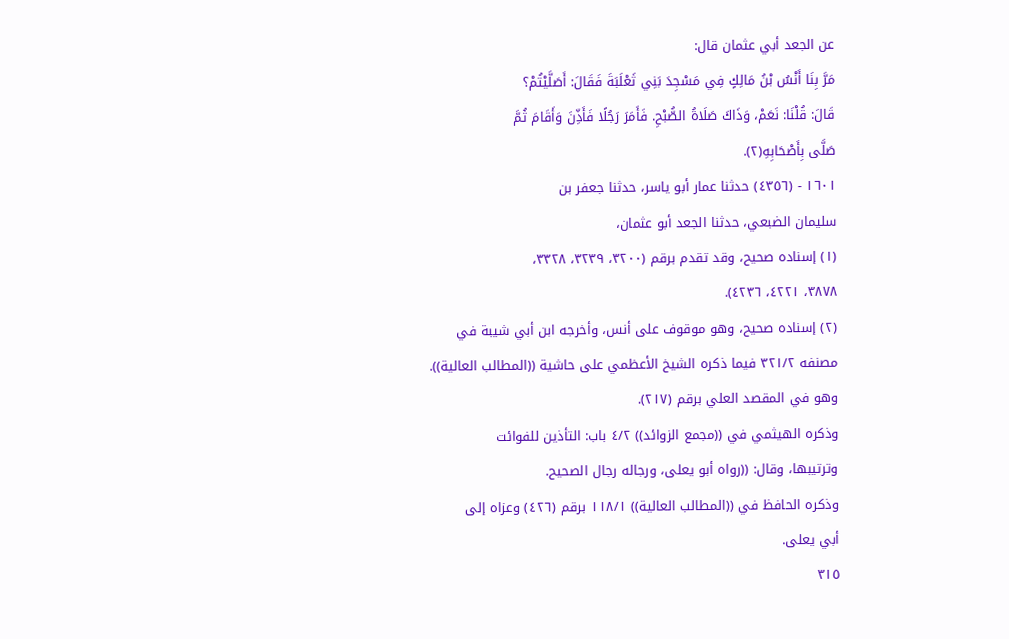عن الجعد أبي عثمان قال:
مَرَّ بِنَا أَنْسُ بْنُ مَالِكٍ فِي مَسْجِدَ بَنِي ثَعْلَبَةَ فَقَالَ: أَصَلَّيْتُمْ؟
قَالَ: قُلْنَا: نَعَمْ، وَذَاكَ صَلَاةُ الصُّبْحِ. فَأَمَرَ رَجُلًا فَأَذِّنَ وَأَقَامَ ثُمَّ
صَلَّى بِأَصْحَابِهِ(٢).
١٦٠١ - (٤٣٥٦) حدثنا عمار أبو ياسر، حدثنا جعفر بن
سليمان الضبعي، حدثنا الجعد أبو عثمان،
(١) إسناده صحيح، وقد تقدم برقم (٣٢٠٠، ٣٢٣٩، ٣٣٢٨،
٣٨٧٨، ٤٢٢١، ٤٢٣٦).
(٢) إسناده صحيح، وهو موقوف على أنس، وأخرجه ابن أبي شيبة في
مصنفه ٣٢١/٢ فيما ذكره الشيخ الأعظمي على حاشية ((المطالب العالية)).
وهو في المقصد العلي برقم (٢١٧).
وذكره الهيثمي في ((مجمع الزوائد)) ٤/٢ باب: التأذين للفوائت
وترتيبها، وقال: ((رواه أبو يعلى، ورجاله رجال الصحيح.
وذكره الحافظ في ((المطالب العالية)) ١١٨/١ برقم (٤٢٦) وعزاه إلى
أبي يعلى.
٣١٥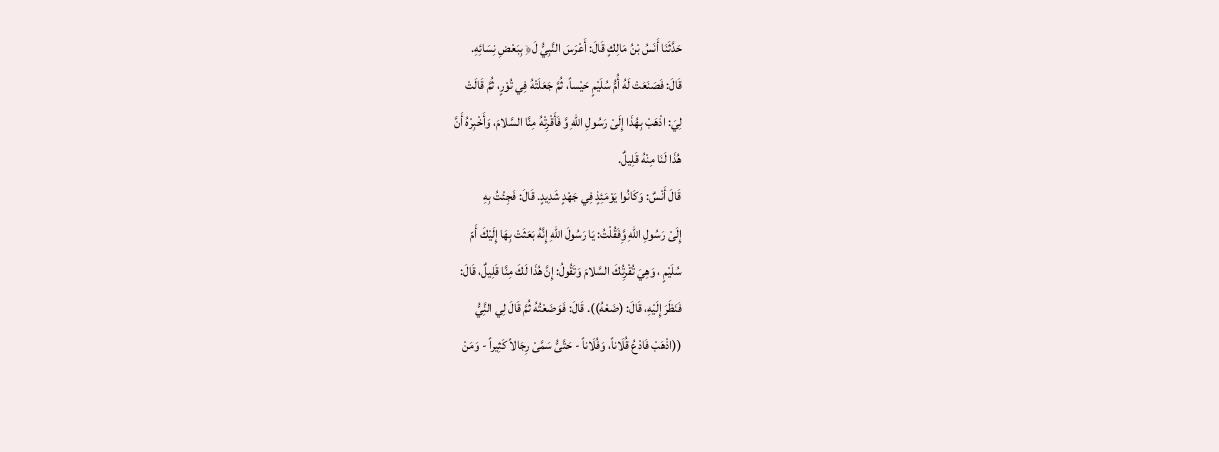حَدَّثَنَا أَنَسُ بْنُ مَالِكٍ قَالَ: أَعْرَسَ النَّبِيُّ لَ﴿ بِبَعْضِ نِسَائِهِ.
قَالَ: فَصَنَعَتْ لَهُ أُمُّ سُلَيْمٍ حَيْساً، ثُمَّ جَعَلَتْهُ فِي تُوْرٍ، ثُمَّ قَالَتْ
لِيَ: اذْهَبْ بِهُذَا إِلَىْ رَسُولِ اللهِ وَّ فَأَقْرِتْهُ مِنَّا السَّلامَ، وَأَخْبِرْهُ أَنَّ
هُذَا لَنَا مِنْهُ قَلِيلٌ.
قَالَ أَنْسٌ: وَكَانُوا يَوْمَئِذٍ فِي جَهْدٍ شَدِيدٍ. قَالَ: فَجِئْتُ بِهِ
إِلَىْ رَسُولِ اللهِ وَِّفَقُلْتُ: يَا رَسُولَ اللهِ إِنَّهُ بَعَثَتْ بِهَا إِلَيْكَ أَمّ
سُلَيْمٍ ، وَهِيَ تُقْرِتُكَ السَّلامَ وَتَقُولُ: إِنَّ هُذَا لَكَ مِنَّا قَلِيلٌ، قَالَ:
فَنَظَرَ إِلَيْهِ، قَالَ: (ضَعْهُ)). قَالَ: فَوَضَعْتُهُ ثُمَّ قَالَ لِي النَِّيُّ
((اذْهَبْ فَادْعُ قُلَاناً، وَفُلَاناً - حَتَّىُّ سَمَّىْ رِجَالاً كَثِيراً - وَمَنْ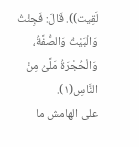لَقِيت)). قَالَ: فَجِئْتُ وَالْبَيْتُ وَالصُّفَّةُ، وَالْحُجْرَةُ مَلَّىُ مِنْ
النَّاسِ(١).
على الهامش ما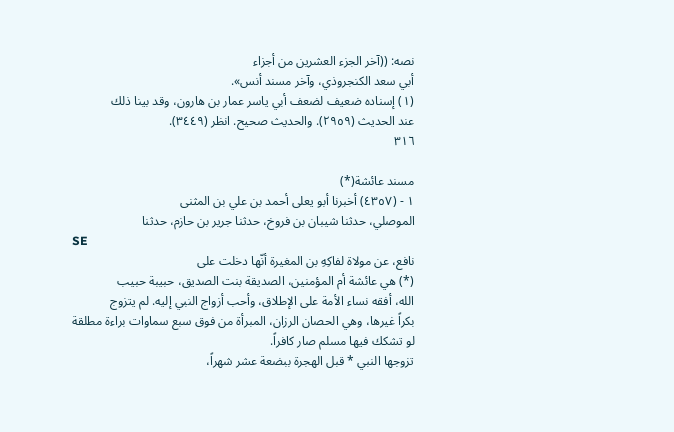نصه: ((آخر الجزء العشرين من أجزاء
أبي سعد الكنجروذي، وآخر مسند أنس».
(١) إسناده ضعيف لضعف أبي ياسر عمار بن هارون، وقد بينا ذلك
عند الحديث (٢٩٥٩). والحديث صحيح. انظر (٣٤٤٩).
٣١٦

مسند عائشة(*)
١ - (٤٣٥٧) أخبرنا أبو يعلى أحمد بن علي بن المثنى
الموصلي، حدثنا شيبان بن فروخ، حدثنا جرير بن حازم، حدثنا
SE
نافع، عن مولاة لفاكِهِ بن المغيرة أنّها دخلت على
(*) هي عائشة أم المؤمنين، الصديقة بنت الصديق، حبيبة حبيب
الله، أفقه نساء الأمة على الإطلاق، وأحب أزواج النبي إليه. لم يتزوج
بكراً غيرها، وهي الحصان الرزان، المبرأة من فوق سبع سماوات براءة مطلقة
لو تشكك فيها مسلم صار كافراً.
تزوجها النبي * قبل الهجرة ببضعة عشر شهراً،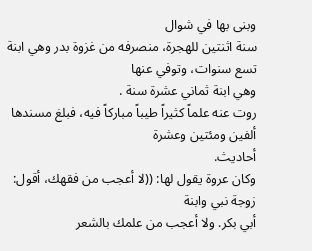وبنى بها في شوال
سنة اثنتين للهجرة، منصرفه من غزوة بدر وهي ابنة تسع سنوات، وتوفي عنها
وهي ابنة ثماني عشرة سنة .
روت عنه علماً كثيراً طيباً مباركاً فيه، فبلغ مسندها ألفين ومئتين وعشرة
أحادیث.
وكان عروة يقول لها: ((لا أعجب من فقهك، أقول: زوجة نبي وابنة
أبي بكر. ولا أعجب من علمك بالشعر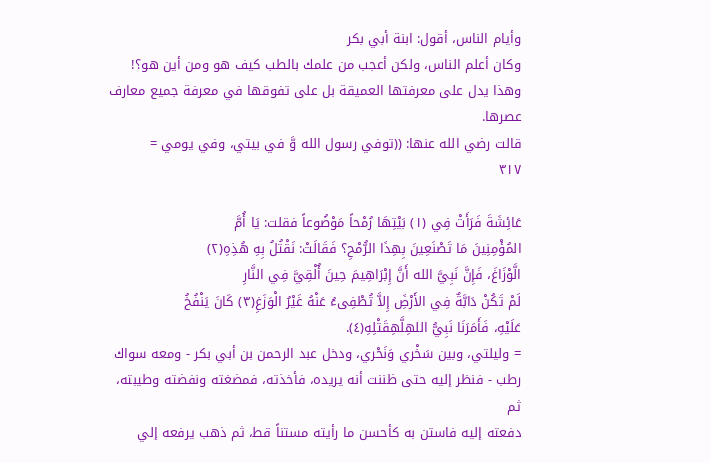وأيام الناس، أقول: ابنة أبي بكر
وكان أعلم الناس، ولكن أعجب من علمك بالطب كيف هو ومن أين هو؟!
وهذا يدل على معرفتها العميقة بل على تفوقها في معرفة جميع معارف
عصرها.
قالت رضي الله عنها: ((توفي رسول الله وَّ في بيتي، وفي يومي =
٣١٧

عَائِشَةَ فَرَأَتْ فِي (١) بَيْتِهَا رُمْحاً مَوْضُوعاً فقلت: يَا أُمَّ
المُؤْمِنِينَ مَا تَصْنَعِينَ بِهِذَا الرُّمْحِ؟ فَقَالَتْ: نَقْتُلُ بِهِ هُذِهِ(٢)
الَّوْزَاغَ، فَإِنَّ نَبِيَّ الله أَنَّ إِبْرَاهِيمَ حِينَ أُلْقِيَّ فِي النَّارِ
لَمْ تَكُنْ دَابَّةٌ فِي الأَرْضَِ إِلاَّ تُطْفِىءُ عَنْهُ غَيْرُ الْوَزَغِ(٣) كَانَ يَنْفُخُ
عَلَيْهِ، فَأَمَرَنَا نَبِيُّ اللهِلَّهِقَتْلِهِ(٤).
= وليلتي، وبين سَخْري وَنَحْري، ودخل عبد الرحمن بن أبي بكر - ومعه سواك
رطب - فنظر إليه حتى ظننت أنه يريده، فأخذته، فمضغته ونفضته وطيبته، ثم
دفعته إليه فاستن به كأحسن ما رأيته مستناً قط، ثم ذهب يرفعه إلي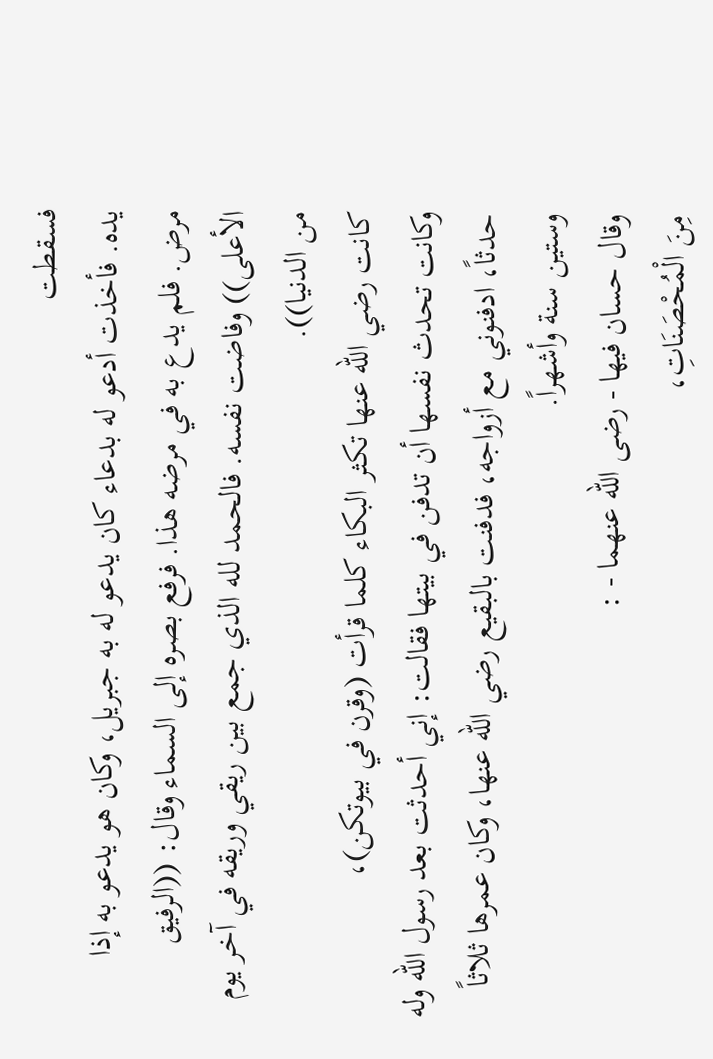فسقطت
يده. فأخذت أدعو له بدعاء کان يدعو له به جبريل، وكان هو يدعو به إذا
مرض. فلم يدع به في مرضه هذا. فرفع بصره إلى السماء وقال: ((الرفيق
الأعلى)) وفاضت نفسه. فالحمد لله الذي جمع بين ريقي وريقه في آخر يوم
من الدنیا)).
كانت رضي الله عنها تكثر البكاء كلما قرأت (وقرن في بيوتكن)،
وكانت تحدث نفسها أن تدفن في بيتها فقالت: إني أحدثت بعد رسول الله وله
حدثاً، ادفنوني مع أزواجه، فدفنت بالبقيع رضي الله عنها، وكان عمرها ثلاثاً
وستين سنة وأشهراً.
وقال حسان فيها - رضى الله عنهما - :
مِنَ الْمُحْصَنَاتِ،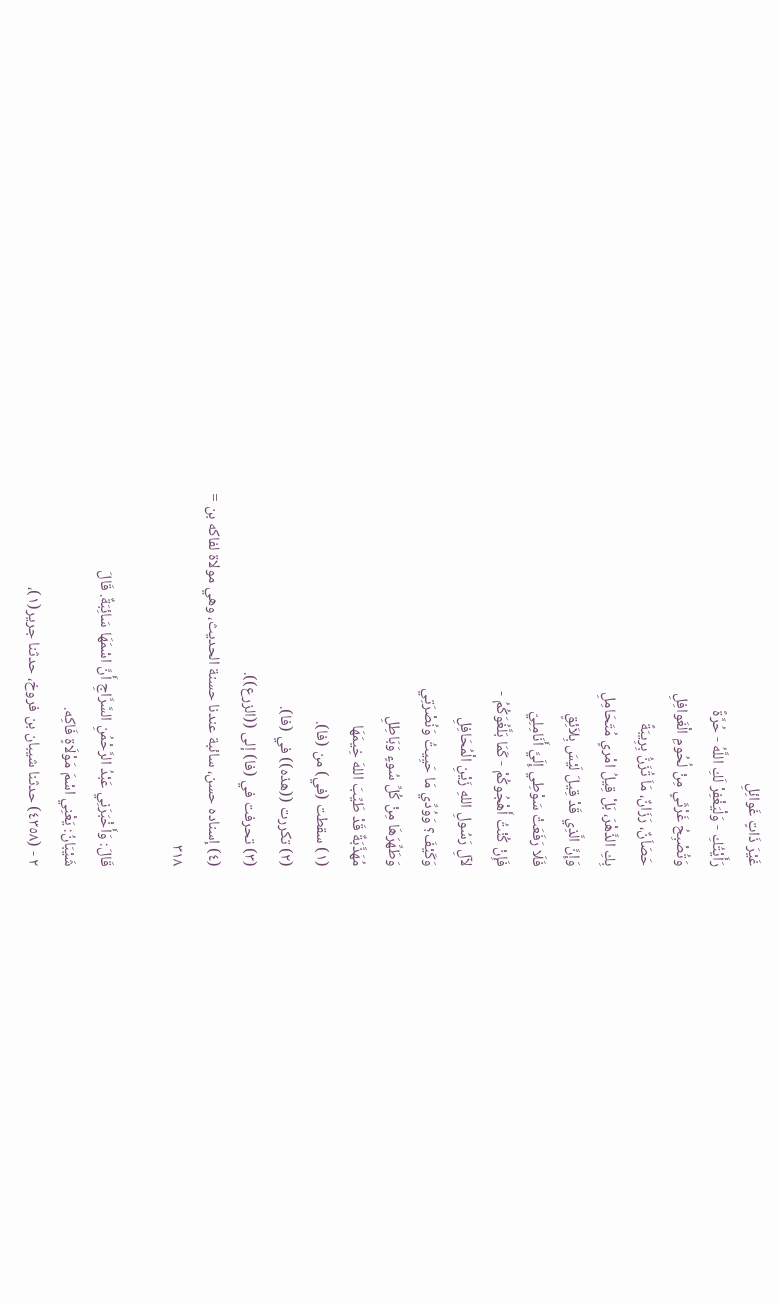غَيْرَ ذَاتٍ غَوائِلِ
رَأَيْتُكِ - وَلْيَغْفِرْ لَكِ اللَّهُ - حُرَّةً
وَتُصْبِحُ غَرْثَىٍ مِنْ لُحُومِ الْغَوافِلِ
حَصَاَنٌ، رَزَانٌ، مَاَ تُزَنُّ بِرِيبَةً
بِكِ الذَّهْرَ، بَلْ قِيلُ امْرىٍ مُتَحَامِلِ
وَإِنَّ الَّذِي قَدْ قِيلَ لَيْسَ بِلاَئِقٍ
فَلَا رَفَعَتْ سَوْطِي إِلَيَّ أَنَامِلِيّ
فَإِنْ كُنْتُ أَهْجُوكُمْ - كَمَا بَلَّغُوَكُمُ -
لآلِ رَسُولِ اللهِ زَيْنِ الْمُحَافِلِ
وَكَيْفَ؟ وَوُدِّي مَا حَيِيتُ وَنُصْرَتِي
وَطَهِّرَهَا مِنْ كُلِّ سُوءٍ وَبَاطِلِ
مُهَذَّبَةٌ قَدْ طَيِّبَ اللهَ خِيمَهَا
(١) سقطت (في) من (فا).
(٢) تكررت ((هذه)) في (فا).
(٣) تحرفت في (فا) إلى ((الزرع)).
(٤) إسناده حسن، سائبة عندنا حسنة الحديث، وهي مولاة لفاكه بن =
٣١٨

قَالَ: وَأَخْبَرَنِي عَبْدُ الرَّحْمُنِ السَّرَّاجِ أَنَّ اسْمَهَا سَائِبَةٌ. قَالَ
شَيْبَانُ: يَعْنِي اسْمَ مَوْلَاةٍ فَاكِه.
٢ - (٤٣٥٨) حدثنا شيبان بن فروخ، حدثنا جرير(١)،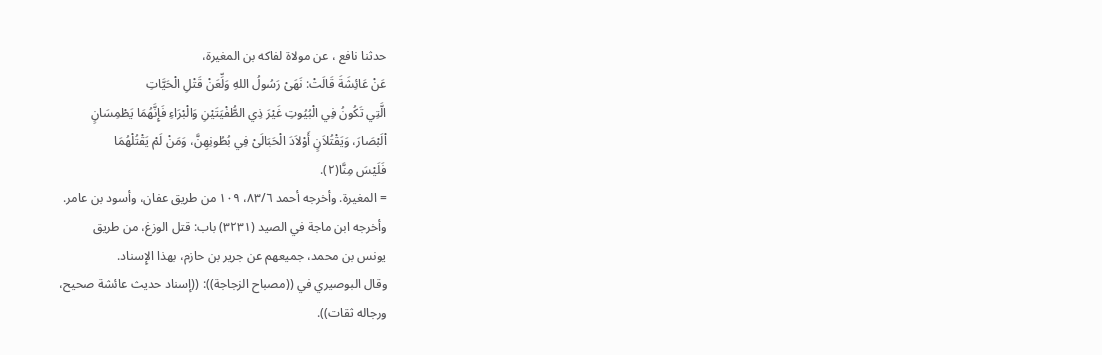حدثنا نافع ، عن مولاة لفاكه بن المغيرة،
عَنْ عَائِشَةَ قَالَتْ: نَهَىْ رَسُولُ اللهِ وَلِّعَنْ قَتْلِ الْحَيَّاتِ
الَّتِي تَكُونُ فِي الْبُيُوتِ غَيْرَ ذِي الطُّفْيَتَيْنِ وَالْبْرَاءِ فَإِنَّهُمَا يَطْمِسَانٍ
اْلَبْصَارَ، وَيَقْتُلاَنٍ أَوْلاَدَ الْحَبَالَىْ فِي بُطُونِهِنَّ، وَمَنْ لَمْ يَقْتُلْهُمَا
فَلَيْسَ مِنَّا(٢).
= المغيرة. وأخرجه أحمد ٨٣/٦، ١٠٩ من طريق عفان، وأسود بن عامر.
وأخرجه ابن ماجة في الصيد (٣٢٣١) باب: قتل الوزغ، من طريق
يونس بن محمد، جميعهم عن جرير بن حازم، بهذا الإِسناد.
وقال البوصيري في ((مصباح الزجاجة)): ((إسناد حديث عائشة صحيح،
ورجاله ثقات)).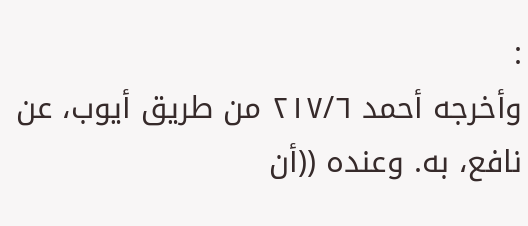:
وأخرجه أحمد ٢١٧/٦ من طريق أيوب، عن نافع، به. وعنده ((أن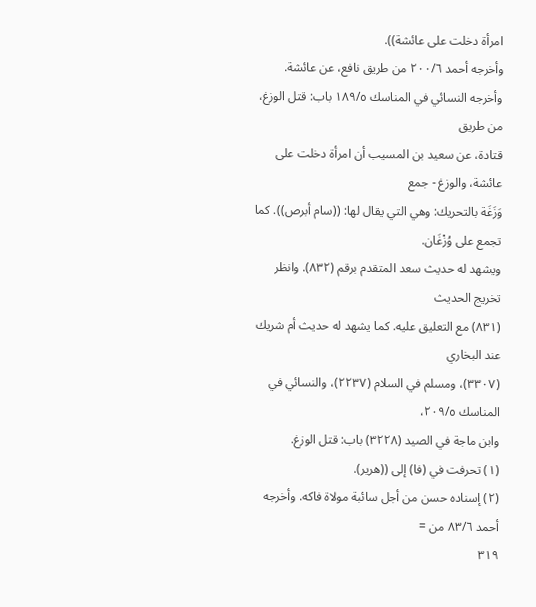امرأة دخلت على عائشة)).
وأخرجه أحمد ٢٠٠/٦ من طريق نافع، عن عائشة.
وأخرجه النسائي في المناسك ١٨٩/٥ باب: قتل الوزغ، من طريق
قتادة، عن سعيد بن المسيب أن امرأة دخلت على عائشة، والوزغ - جمع
وَزَغَة بالتحريك: وهي التي يقال لها: ((سام أبرص)). كما تجمع على وُزْغَان.
ويشهد له حديث سعد المتقدم برقم (٨٣٢). وانظر تخريج الحديث
(٨٣١) مع التعليق عليه. كما يشهد له حديث أم شريك عند البخاري
(٣٣٠٧)، ومسلم في السلام (٢٢٣٧)، والنسائي في المناسك ٢٠٩/٥،
وابن ماجة في الصيد (٣٢٢٨) باب: قتل الوزغ.
(١) تحرفت في (فا) إلى ((هرير).
(٢) إسناده حسن من أجل سائبة مولاة فاكه. وأخرجه أحمد ٨٣/٦ من =
٣١٩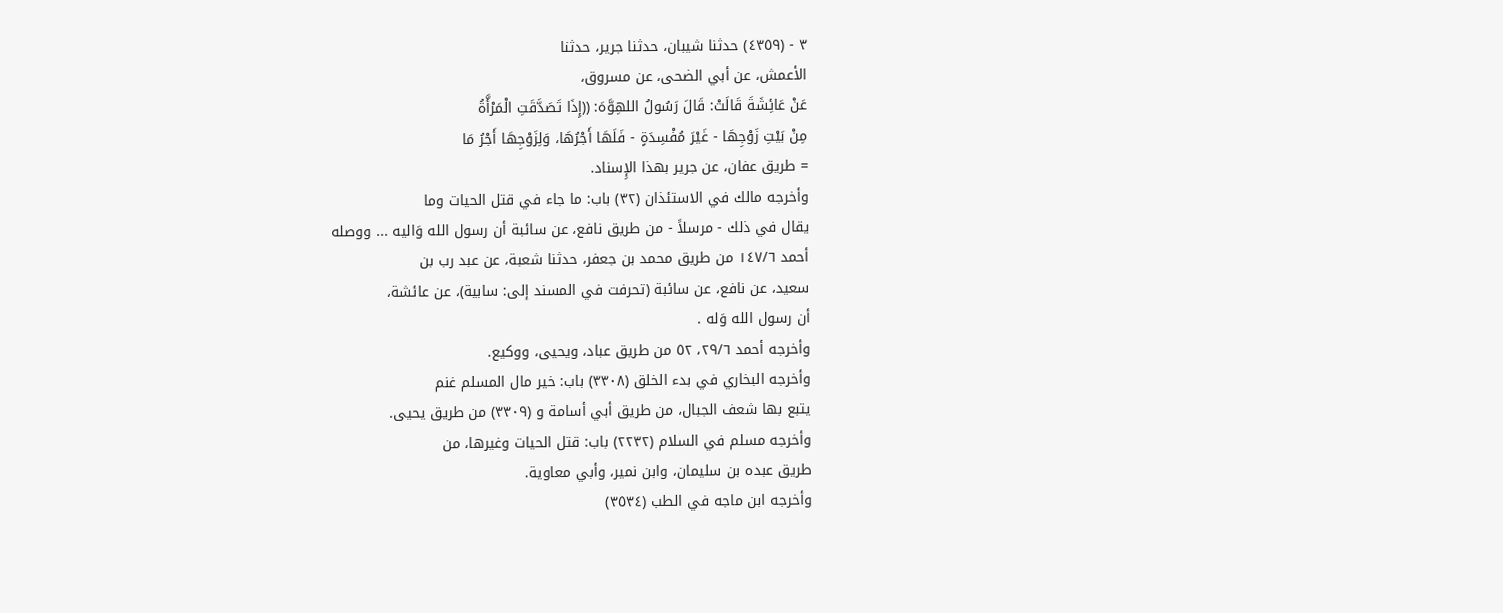٣ - (٤٣٥٩) حدثنا شيبان، حدثنا جرير، حدثنا
الأعمش، عن أبي الضحى، عن مسروق،
عَنْ عَائِشَةَ قَالَتْ: قَالَ رَسُولُ اللهِوَّهَ: ((إِذَا تَصَدَّقَتِ الْمَرْأَّةُ
مِنْ بَيْتِ زَوْجِهَا - غَيْرَ مُفْسِدَةٍ - فَلَهَا أَجْرُهَا، وَلِزَوْجِهَا أَجْرُ مَا
= طريق عفان، عن جرير بهذا الإِسناد.
وأخرجه مالك في الاستئذان (٣٢) باب: ما جاء في قتل الحيات وما
يقال في ذلك - مرسلاً - من طريق نافع، عن سائبة أن رسول الله وَاليه ... ووصله
أحمد ١٤٧/٦ من طريق محمد بن جعفر، حدثنا شعبة، عن عبد رب بن
سعيد، عن نافع، عن سائبة (تحرفت في المسند إلى: سابية)، عن عائشة،
أن رسول الله وَله .
وأخرجه أحمد ٢٩/٦، ٥٢ من طريق عباد، ويحيى، ووكيع.
وأخرجه البخاري في بدء الخلق (٣٣٠٨) باب: خير مال المسلم غنم
يتبع بها شعف الجبال، من طريق أبي أسامة و (٣٣٠٩) من طريق يحيى.
وأخرجه مسلم في السلام (٢٢٣٢) باب: قتل الحيات وغيرها، من
طريق عبده بن سليمان، وابن نمير، وأبي معاوية.
وأخرجه ابن ماجه في الطب (٣٥٣٤)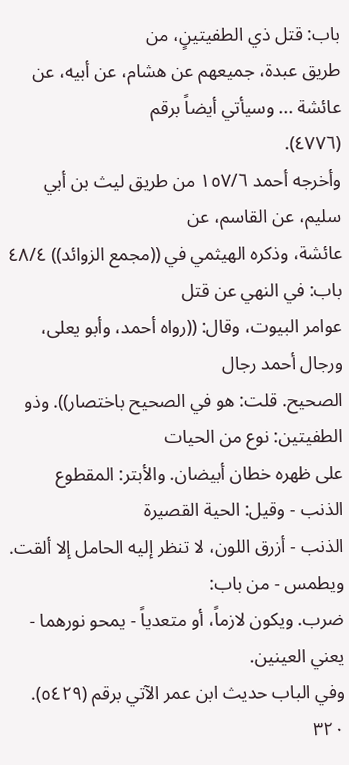باب: قتل ذي الطفيتينٍ، من
طريق عبدة، جميعهم عن هشام، عن أبيه، عن عائشة ... وسيأتي أيضاً برقم
(٤٧٧٦).
وأخرجه أحمد ١٥٧/٦ من طريق ليث بن أبي سليم، عن القاسم، عن
عائشة، وذكره الهيثمي في ((مجمع الزوائد)) ٤٨/٤ باب: في النهي عن قتل
عوامر البيوت، وقال: ((رواه أحمد، وأبو يعلى، ورجال أحمد رجال
الصحيح. قلت: هو في الصحيح باختصار)). وذو الطفيتين: نوع من الحيات
على ظهره خطان أبيضان. والأبتر: المقطوع الذنب - وقيل: الحية القصيرة
الذنب - أزرق اللون، لا تنظر إليه الحامل إلا ألقت. ويطمس - من باب:
ضرب. ويكون لازماً، أو متعدياً - يمحو نورهما - يعني العينين.
وفي الباب حديث ابن عمر الآتي برقم (٥٤٢٩).
٣٢٠